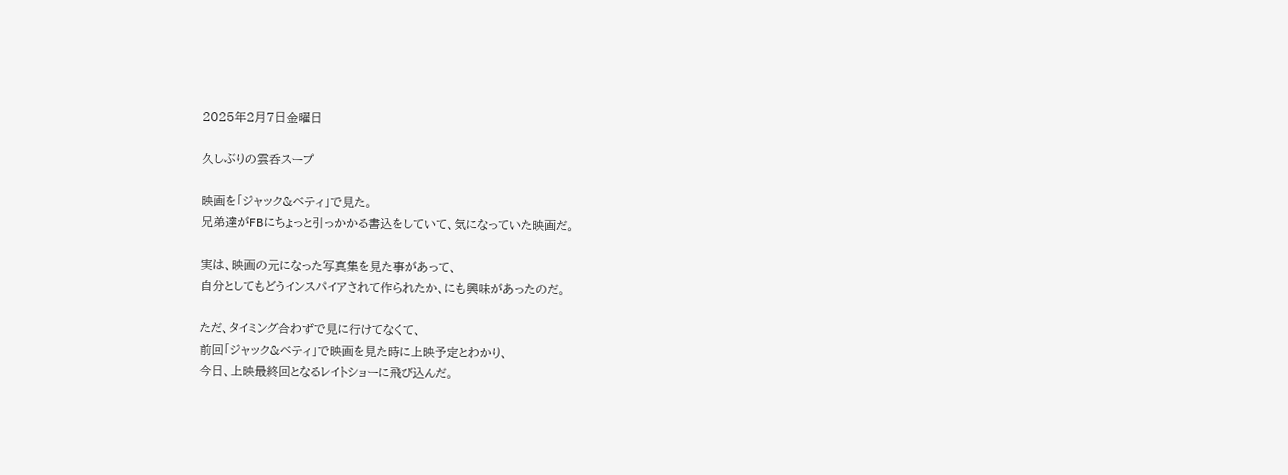2025年2月7日金曜日

久しぶりの雲呑スープ

映画を「ジャック&ベティ」で見た。
兄弟達がFBにちょっと引っかかる書込をしていて、気になっていた映画だ。

実は、映画の元になった写真集を見た事があって、
自分としてもどうインスパイアされて作られたか、にも興味があったのだ。

ただ、タイミング合わずで見に行けてなくて、
前回「ジャック&ベティ」で映画を見た時に上映予定とわかり、
今日、上映最終回となるレイトショーに飛び込んだ。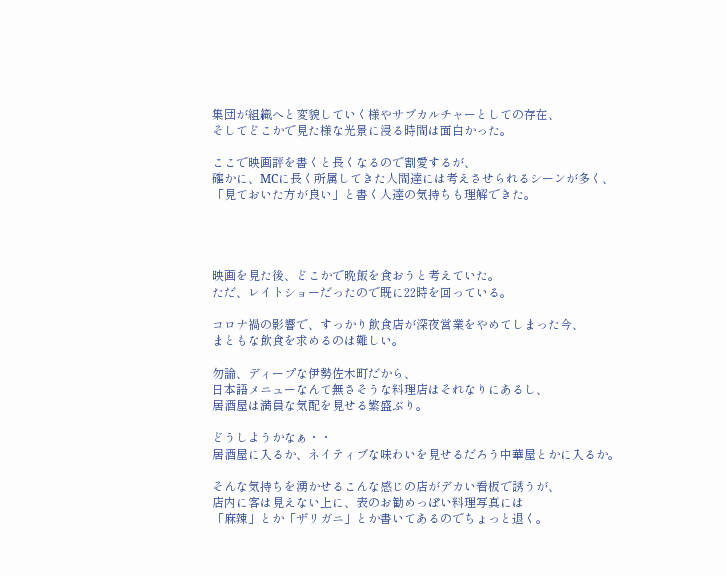集団が組織へと変貌していく様やサブカルチャーとしての存在、
そしてどこかで見た様な光景に浸る時間は面白かった。

ここで映画評を書くと長くなるので割愛するが、
確かに、MCに長く所属してきた人間達には考えさせられるシーンが多く、
「見ておいた方が良い」と書く人達の気持ちも理解できた。




映画を見た後、どこかで晩飯を食おうと考えていた。
ただ、レイトショーだったので既に22時を回っている。

コロナ禍の影響で、すっかり飲食店が深夜営業をやめてしまった今、
まともな飲食を求めるのは難しい。

勿論、ディープな伊勢佐木町だから、
日本語メニューなんて無さそうな料理店はそれなりにあるし、
居酒屋は満員な気配を見せる繁盛ぶり。

どうしようかなぁ・・
居酒屋に入るか、ネイティブな味わいを見せるだろう中華屋とかに入るか。

そんな気持ちを湧かせるこんな感じの店がデカい看板で誘うが、
店内に客は見えない上に、表のお勧めっぽい料理写真には
「麻辣」とか「ザリガニ」とか書いてあるのでちょっと退く。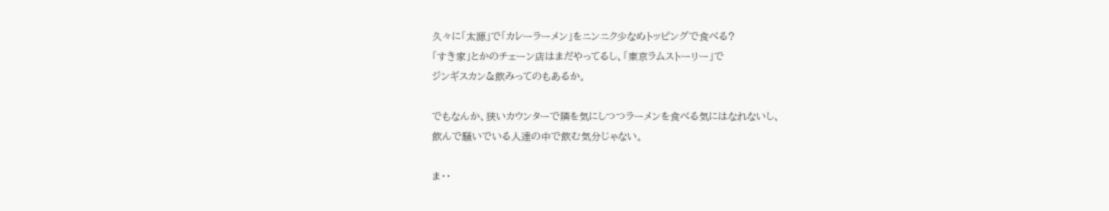久々に「太源」で「カレーラーメン」をニンニク少なめトッピングで食べる?
「すき家」とかのチェーン店はまだやってるし、「東京ラムストーリー」で
ジンギスカン&飲みってのもあるか。

でもなんか、狭いカウンターで隣を気にしつつラーメンを食べる気にはなれないし、
飲んで騒いでいる人達の中で飲む気分じゃない。

ま・・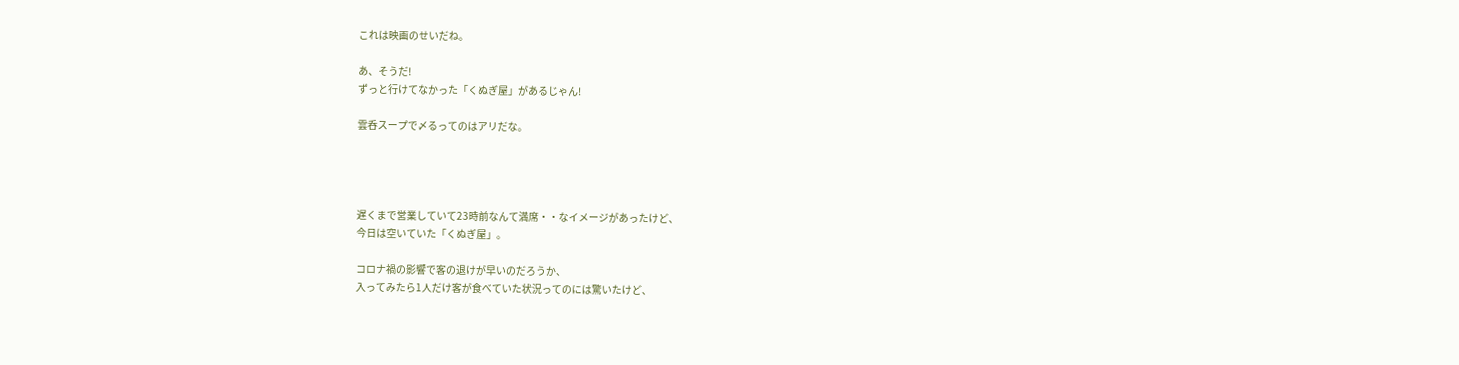これは映画のせいだね。

あ、そうだ!
ずっと行けてなかった「くぬぎ屋」があるじゃん!

雲呑スープで〆るってのはアリだな。




遅くまで営業していて23時前なんて満席・・なイメージがあったけど、
今日は空いていた「くぬぎ屋」。

コロナ禍の影響で客の退けが早いのだろうか、
入ってみたら1人だけ客が食べていた状況ってのには驚いたけど、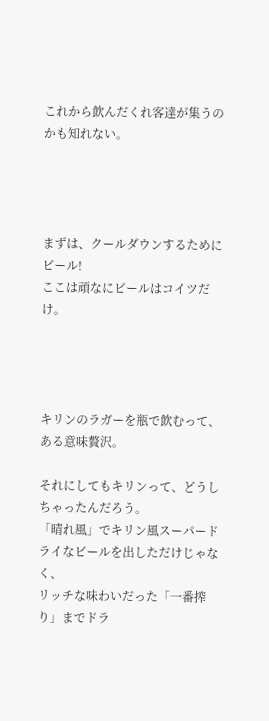これから飲んだくれ客達が集うのかも知れない。




まずは、クールダウンするためにビール!
ここは頑なにビールはコイツだけ。




キリンのラガーを瓶で飲むって、ある意味贅沢。

それにしてもキリンって、どうしちゃったんだろう。
「晴れ風」でキリン風スーパードライなビールを出しただけじゃなく、
リッチな味わいだった「一番搾り」までドラ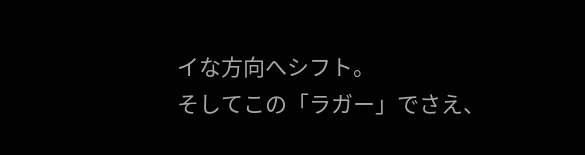イな方向へシフト。
そしてこの「ラガー」でさえ、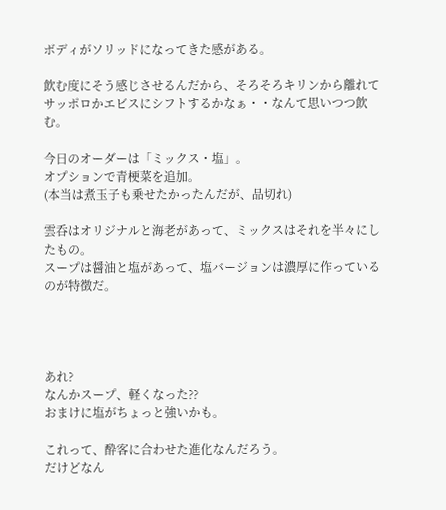ボディがソリッドになってきた感がある。

飲む度にそう感じさせるんだから、そろそろキリンから離れて
サッポロかエビスにシフトするかなぁ・・なんて思いつつ飲む。

今日のオーダーは「ミックス・塩」。
オプションで青梗菜を追加。
(本当は煮玉子も乗せたかったんだが、品切れ)

雲呑はオリジナルと海老があって、ミックスはそれを半々にしたもの。
スープは醤油と塩があって、塩バージョンは濃厚に作っているのが特徴だ。




あれ?
なんかスープ、軽くなった??
おまけに塩がちょっと強いかも。

これって、酔客に合わせた進化なんだろう。
だけどなん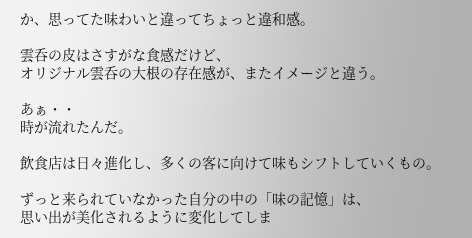か、思ってた味わいと違ってちょっと違和感。

雲呑の皮はさすがな食感だけど、
オリジナル雲呑の大根の存在感が、またイメージと違う。

あぁ・・
時が流れたんだ。

飲食店は日々進化し、多くの客に向けて味もシフトしていくもの。

ずっと来られていなかった自分の中の「味の記憶」は、
思い出が美化されるように変化してしま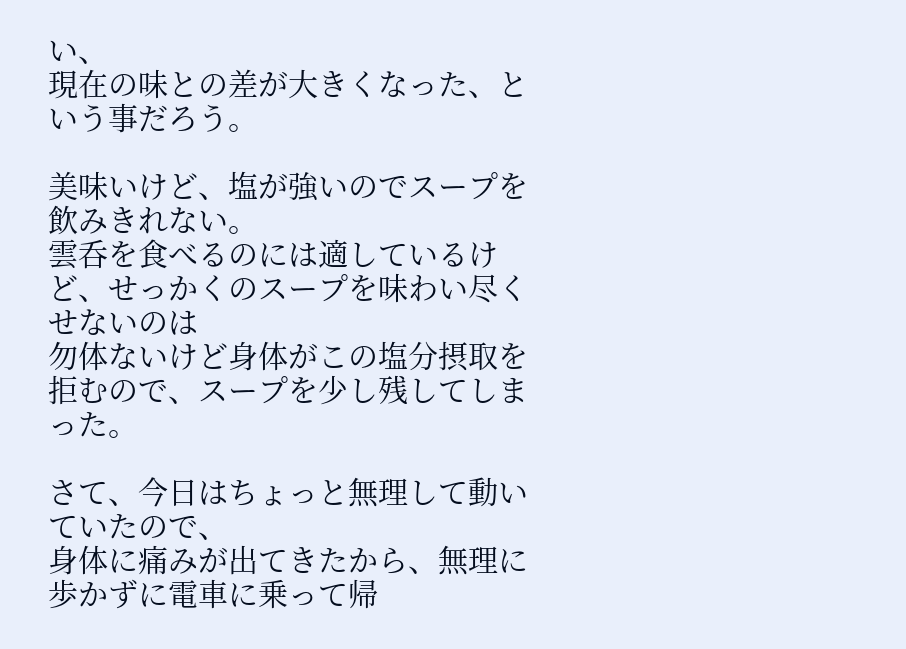い、
現在の味との差が大きくなった、という事だろう。

美味いけど、塩が強いのでスープを飲みきれない。
雲呑を食べるのには適しているけど、せっかくのスープを味わい尽くせないのは
勿体ないけど身体がこの塩分摂取を拒むので、スープを少し残してしまった。

さて、今日はちょっと無理して動いていたので、
身体に痛みが出てきたから、無理に歩かずに電車に乗って帰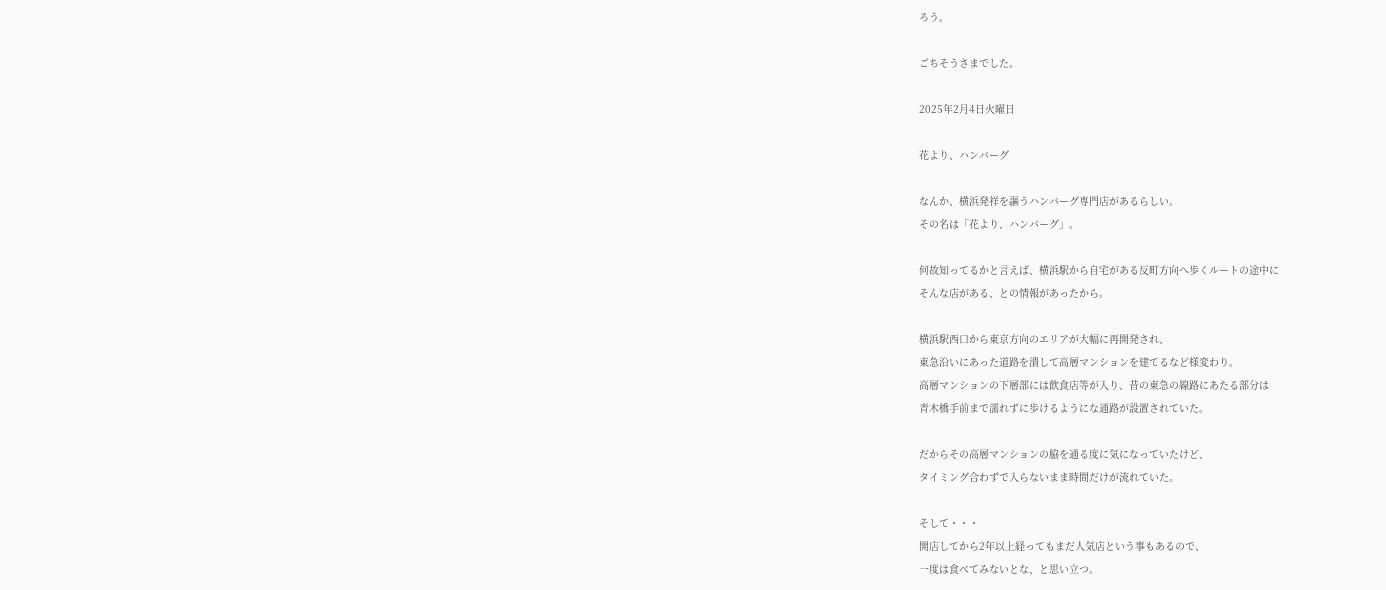ろう。

ごちそうさまでした。

2025年2月4日火曜日

花より、ハンバーグ

なんか、横浜発祥を謳うハンバーグ専門店があるらしい。
その名は「花より、ハンバーグ」。

何故知ってるかと言えば、横浜駅から自宅がある反町方向へ歩くルートの途中に
そんな店がある、との情報があったから。

横浜駅西口から東京方向のエリアが大幅に再開発され、
東急沿いにあった道路を潰して高層マンションを建てるなど様変わり。
高層マンションの下層部には飲食店等が入り、昔の東急の線路にあたる部分は
青木橋手前まで濡れずに歩けるようにな通路が設置されていた。

だからその高層マンションの脇を通る度に気になっていたけど、
タイミング合わずで入らないまま時間だけが流れていた。

そして・・・
開店してから2年以上経ってもまだ人気店という事もあるので、
一度は食べてみないとな、と思い立つ。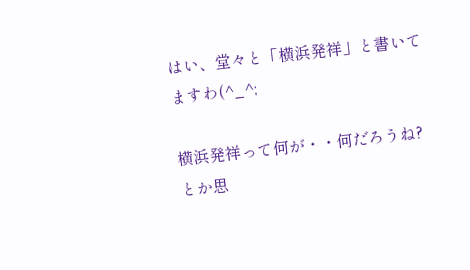はい、堂々と「横浜発祥」と書いてますわ(^_^;

横浜発祥って何が・・何だろうね?
とか思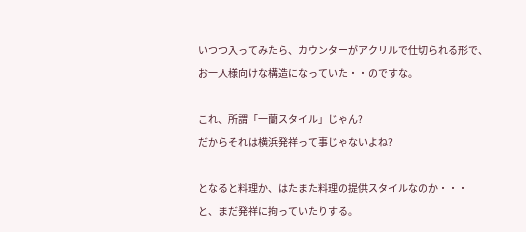いつつ入ってみたら、カウンターがアクリルで仕切られる形で、
お一人様向けな構造になっていた・・のですな。

これ、所謂「一蘭スタイル」じゃん?
だからそれは横浜発祥って事じゃないよね?

となると料理か、はたまた料理の提供スタイルなのか・・・
と、まだ発祥に拘っていたりする。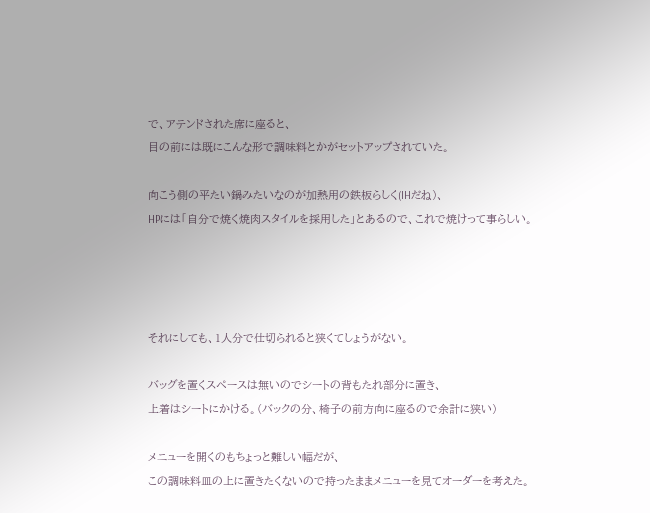で、アテンドされた席に座ると、
目の前には既にこんな形で調味料とかがセットアップされていた。

向こう側の平たい鍋みたいなのが加熱用の鉄板らしく(IHだね)、
HPには「自分で焼く焼肉スタイルを採用した」とあるので、これで焼けって事らしい。




それにしても、1人分で仕切られると狭くてしょうがない。

バッグを置くスペースは無いのでシートの背もたれ部分に置き、
上着はシートにかける。(バックの分、椅子の前方向に座るので余計に狭い)

メニューを開くのもちょっと難しい幅だが、
この調味料皿の上に置きたくないので持ったままメニューを見てオーダーを考えた。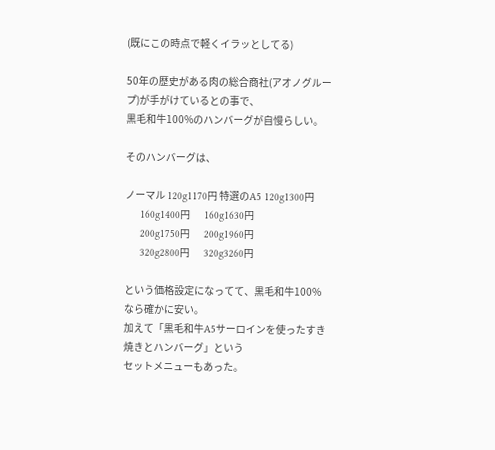(既にこの時点で軽くイラッとしてる)

50年の歴史がある肉の総合商社(アオノグループ)が手がけているとの事で、
黒毛和牛100%のハンバーグが自慢らしい。

そのハンバーグは、

ノーマル 120g1170円 特選のA5 120g1300円
     160g1400円       160g1630円
     200g1750円       200g1960円
     320g2800円       320g3260円

という価格設定になってて、黒毛和牛100%なら確かに安い。
加えて「黒毛和牛A5サーロインを使ったすき焼きとハンバーグ」という
セットメニューもあった。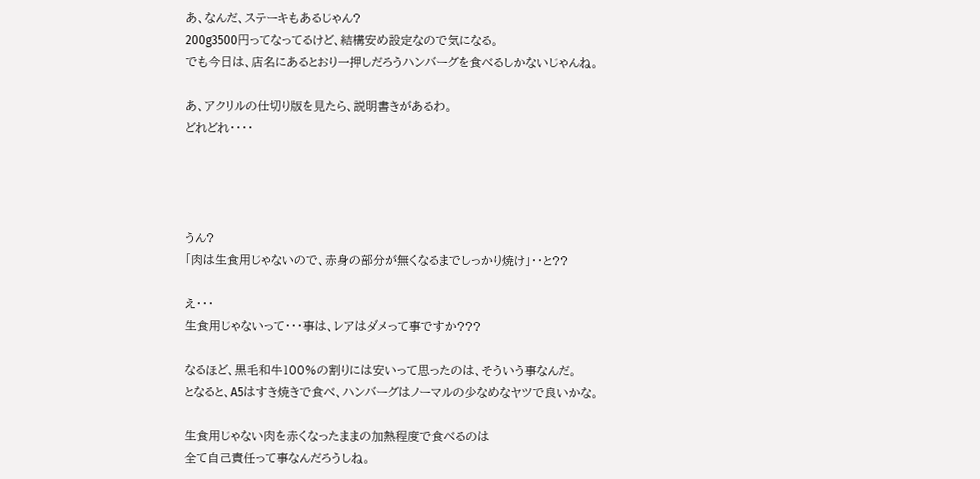あ、なんだ、ステーキもあるじゃん?
200g3500円ってなってるけど、結構安め設定なので気になる。
でも今日は、店名にあるとおり一押しだろうハンバーグを食べるしかないじゃんね。

あ、アクリルの仕切り版を見たら、説明書きがあるわ。
どれどれ・・・・




うん?
「肉は生食用じゃないので、赤身の部分が無くなるまでしっかり焼け」・・と??

え・・・
生食用じゃないって・・・事は、レアはダメって事ですか???

なるほど、黒毛和牛100%の割りには安いって思ったのは、そういう事なんだ。
となると、A5はすき焼きで食べ、ハンバーグはノーマルの少なめなヤツで良いかな。

生食用じゃない肉を赤くなったままの加熱程度で食べるのは
全て自己責任って事なんだろうしね。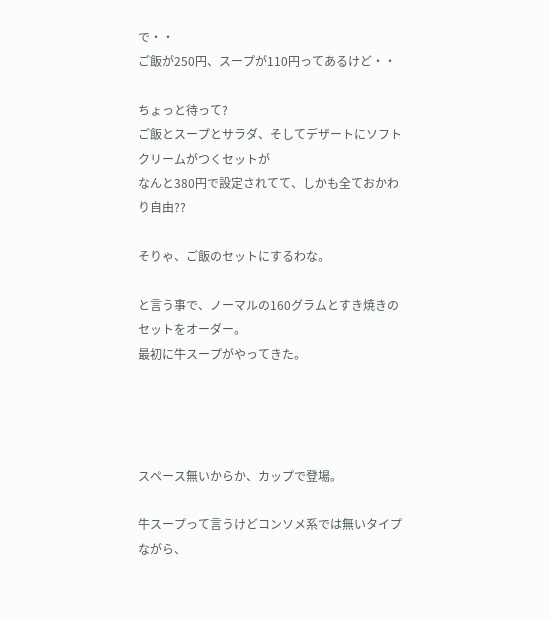で・・
ご飯が250円、スープが110円ってあるけど・・

ちょっと待って?
ご飯とスープとサラダ、そしてデザートにソフトクリームがつくセットが
なんと380円で設定されてて、しかも全ておかわり自由??

そりゃ、ご飯のセットにするわな。

と言う事で、ノーマルの160グラムとすき焼きのセットをオーダー。
最初に牛スープがやってきた。




スペース無いからか、カップで登場。

牛スープって言うけどコンソメ系では無いタイプながら、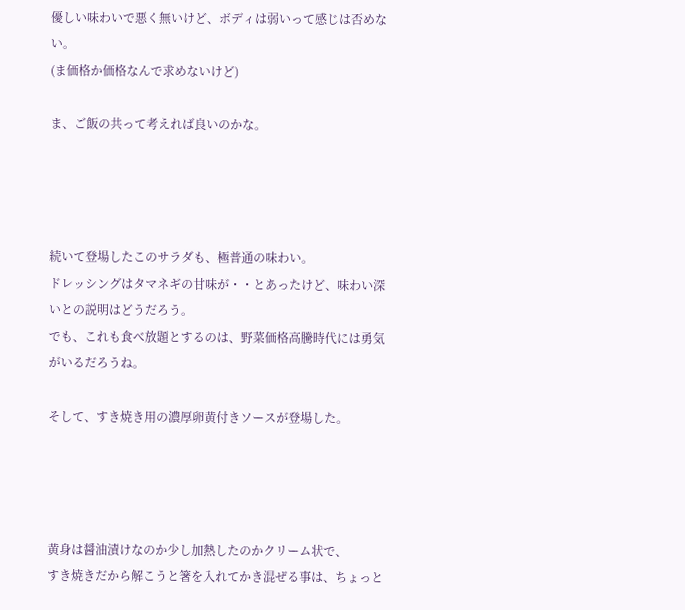優しい味わいで悪く無いけど、ボディは弱いって感じは否めない。
(ま価格か価格なんで求めないけど)

ま、ご飯の共って考えれば良いのかな。




続いて登場したこのサラダも、極普通の味わい。
ドレッシングはタマネギの甘味が・・とあったけど、味わい深いとの説明はどうだろう。
でも、これも食べ放題とするのは、野菜価格高騰時代には勇気がいるだろうね。

そして、すき焼き用の濃厚卵黄付きソースが登場した。




黄身は醤油漬けなのか少し加熱したのかクリーム状で、
すき焼きだから解こうと箸を入れてかき混ぜる事は、ちょっと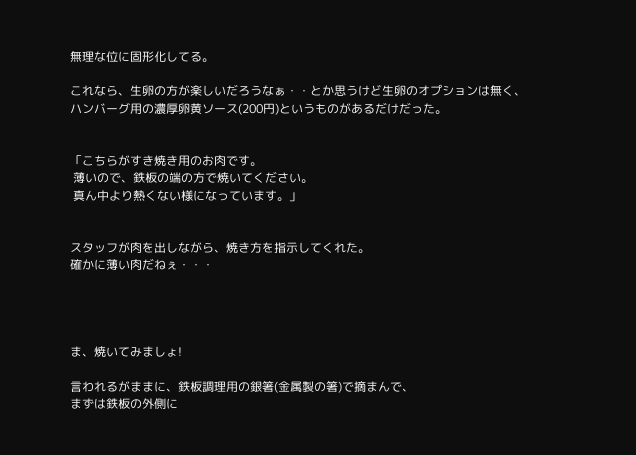無理な位に固形化してる。

これなら、生卵の方が楽しいだろうなぁ・・とか思うけど生卵のオプションは無く、
ハンバーグ用の濃厚卵黄ソース(200円)というものがあるだけだった。


「こちらがすき焼き用のお肉です。
 薄いので、鉄板の端の方で焼いてください。
 真ん中より熱くない様になっています。」


スタッフが肉を出しながら、焼き方を指示してくれた。
確かに薄い肉だねぇ・・・




ま、焼いてみましょ!

言われるがままに、鉄板調理用の銀箸(金属製の箸)で摘まんで、
まずは鉄板の外側に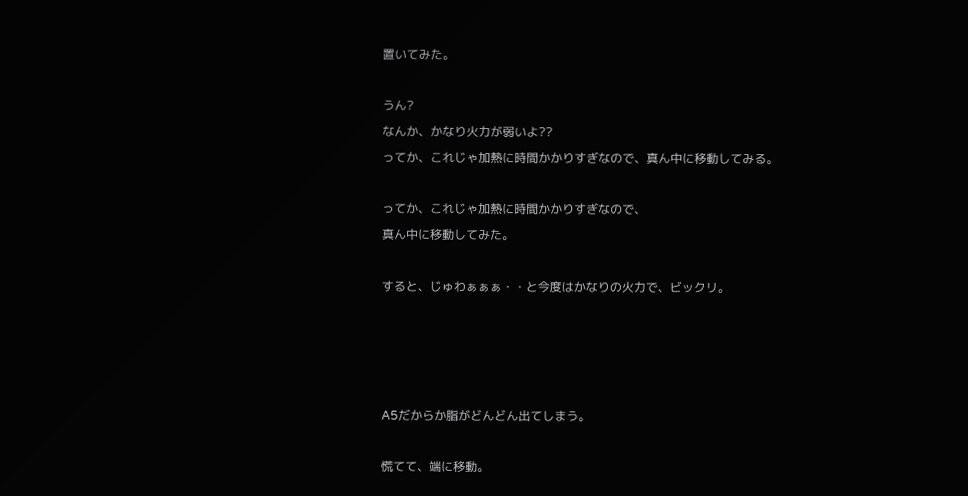置いてみた。

うん?
なんか、かなり火力が弱いよ??
ってか、これじゃ加熱に時間かかりすぎなので、真ん中に移動してみる。

ってか、これじゃ加熱に時間かかりすぎなので、
真ん中に移動してみた。

すると、じゅわぁぁぁ・・と今度はかなりの火力で、ビックリ。




A5だからか脂がどんどん出てしまう。

慌てて、端に移動。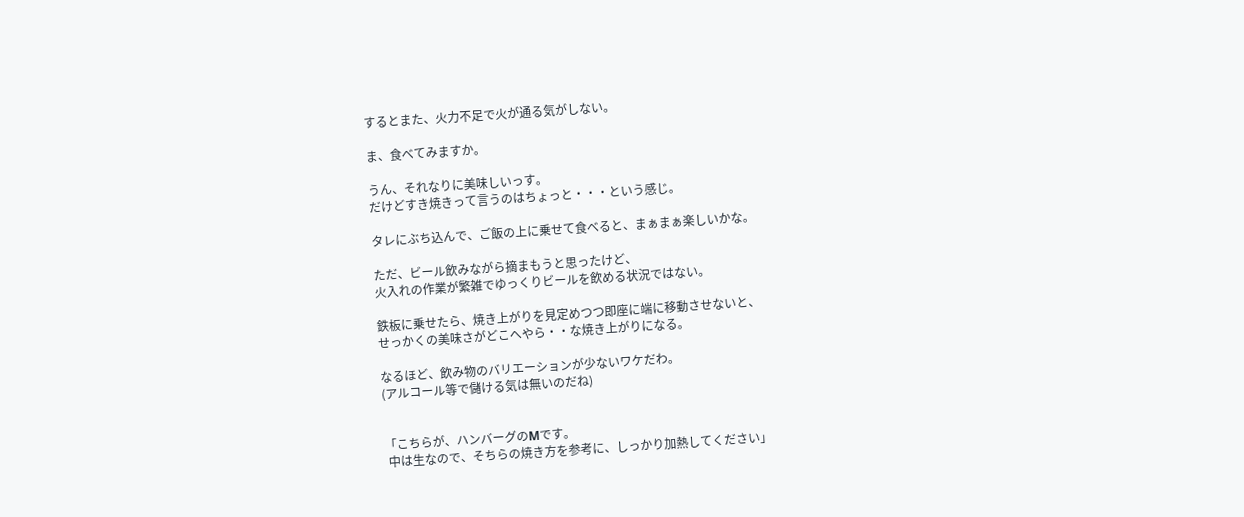するとまた、火力不足で火が通る気がしない。

ま、食べてみますか。

うん、それなりに美味しいっす。
だけどすき焼きって言うのはちょっと・・・という感じ。

タレにぶち込んで、ご飯の上に乗せて食べると、まぁまぁ楽しいかな。

ただ、ビール飲みながら摘まもうと思ったけど、
火入れの作業が繁雑でゆっくりビールを飲める状況ではない。

鉄板に乗せたら、焼き上がりを見定めつつ即座に端に移動させないと、
せっかくの美味さがどこへやら・・な焼き上がりになる。

なるほど、飲み物のバリエーションが少ないワケだわ。
(アルコール等で儲ける気は無いのだね)


「こちらが、ハンバーグのMです。
 中は生なので、そちらの焼き方を参考に、しっかり加熱してください」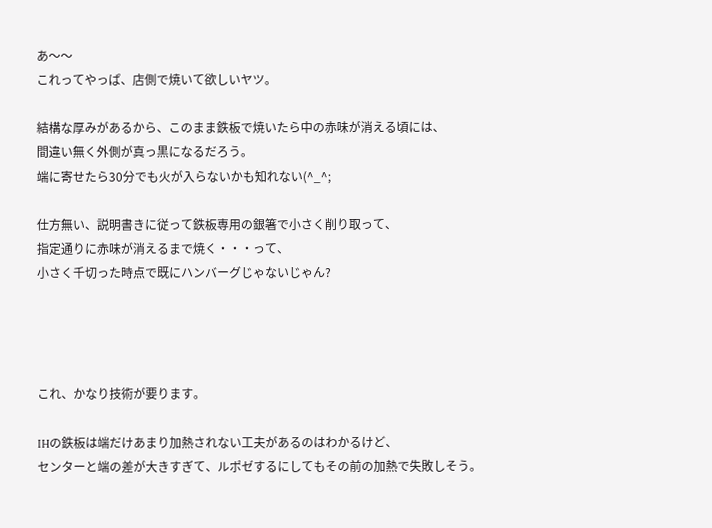あ〜〜
これってやっぱ、店側で焼いて欲しいヤツ。

結構な厚みがあるから、このまま鉄板で焼いたら中の赤味が消える頃には、
間違い無く外側が真っ黒になるだろう。
端に寄せたら30分でも火が入らないかも知れない(^_^;

仕方無い、説明書きに従って鉄板専用の銀箸で小さく削り取って、
指定通りに赤味が消えるまで焼く・・・って、
小さく千切った時点で既にハンバーグじゃないじゃん?




これ、かなり技術が要ります。

IHの鉄板は端だけあまり加熱されない工夫があるのはわかるけど、
センターと端の差が大きすぎて、ルポゼするにしてもその前の加熱で失敗しそう。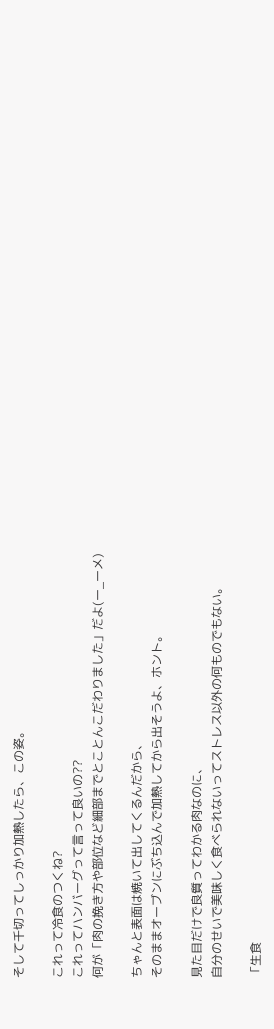そして千切ってしっかり加熱したら、この姿。

これって冷食のつくね?
これってハンバーグって言って良いの??
何が「肉の挽き方や部位など細部までとことんこだわりました」だよ(ー_ーメ)

ちゃんと表面は焼いて出してくるんだから、
そのままオーブンにぶち込んで加熱してから出そうよ、ホント。

見た目だけで良質ってわかる肉なのに、
自分のせいで美味しく食べられないってストレス以外の何ものでもない。

「生食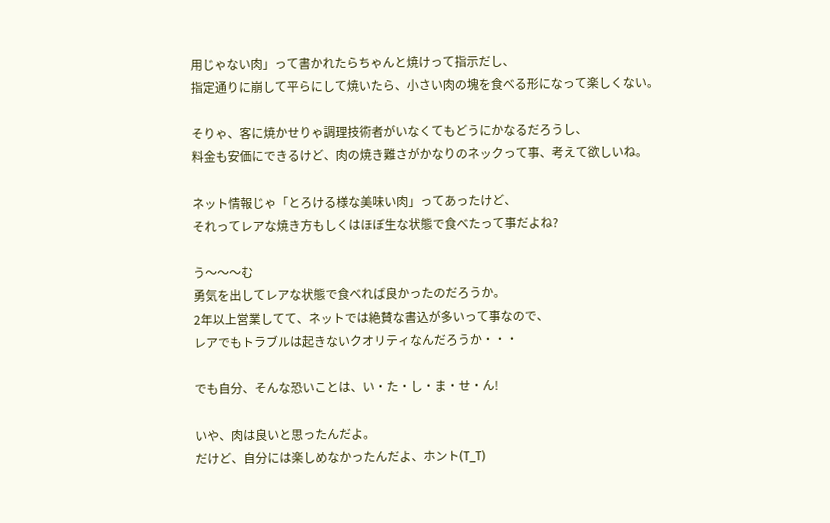用じゃない肉」って書かれたらちゃんと焼けって指示だし、
指定通りに崩して平らにして焼いたら、小さい肉の塊を食べる形になって楽しくない。

そりゃ、客に焼かせりゃ調理技術者がいなくてもどうにかなるだろうし、
料金も安価にできるけど、肉の焼き難さがかなりのネックって事、考えて欲しいね。

ネット情報じゃ「とろける様な美味い肉」ってあったけど、
それってレアな焼き方もしくはほぼ生な状態で食べたって事だよね?

う〜〜〜む
勇気を出してレアな状態で食べれば良かったのだろうか。
2年以上営業してて、ネットでは絶賛な書込が多いって事なので、
レアでもトラブルは起きないクオリティなんだろうか・・・

でも自分、そんな恐いことは、い・た・し・ま・せ・ん!

いや、肉は良いと思ったんだよ。
だけど、自分には楽しめなかったんだよ、ホント(T_T)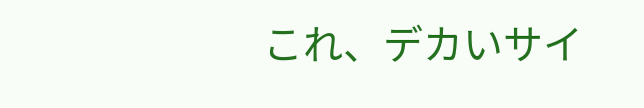これ、デカいサイ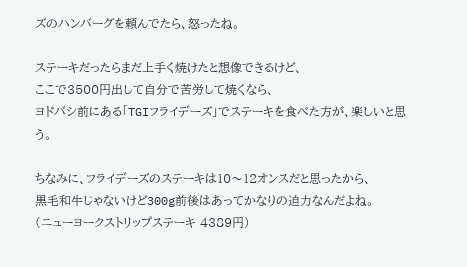ズのハンバーグを頼んでたら、怒ったね。

ステーキだったらまだ上手く焼けたと想像できるけど、
ここで3500円出して自分で苦労して焼くなら、
ヨドバシ前にある「TGIフライデーズ」でステーキを食べた方が、楽しいと思う。

ちなみに、フライデーズのステーキは10〜12オンスだと思ったから、
黒毛和牛じゃないけど300g前後はあってかなりの迫力なんだよね。
(ニューヨークストリップステーキ 4389円)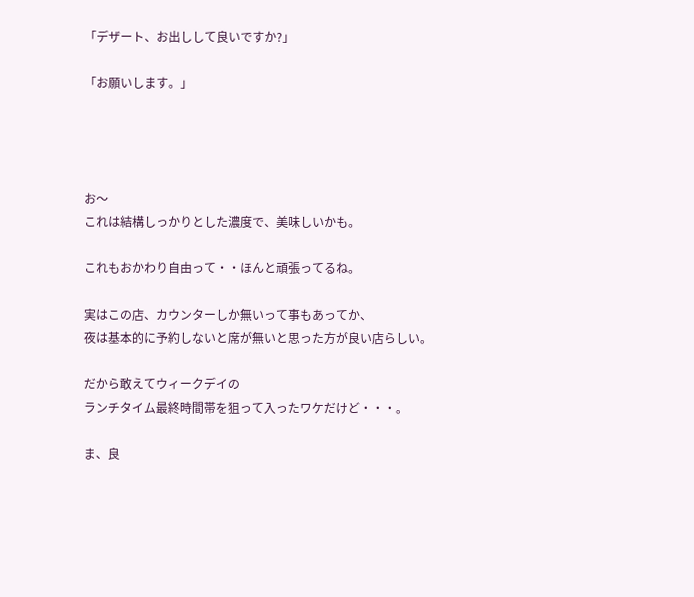「デザート、お出しして良いですか?」

「お願いします。」




お〜
これは結構しっかりとした濃度で、美味しいかも。

これもおかわり自由って・・ほんと頑張ってるね。

実はこの店、カウンターしか無いって事もあってか、
夜は基本的に予約しないと席が無いと思った方が良い店らしい。

だから敢えてウィークデイの
ランチタイム最終時間帯を狙って入ったワケだけど・・・。

ま、良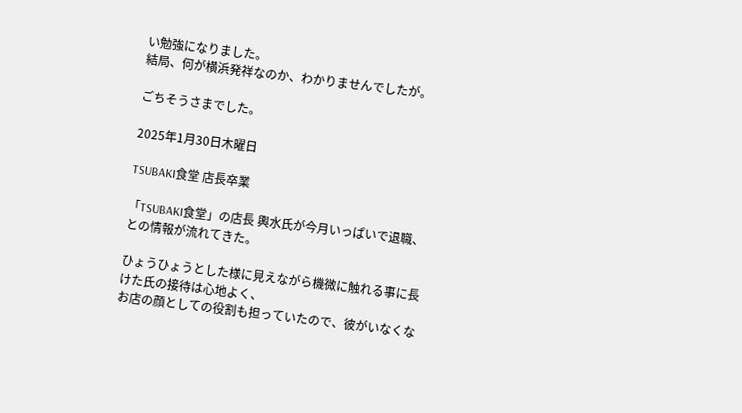い勉強になりました。
結局、何が横浜発祥なのか、わかりませんでしたが。

ごちそうさまでした。

2025年1月30日木曜日

TSUBAKI食堂 店長卒業

「TSUBAKI食堂」の店長 輿水氏が今月いっぱいで退職、
との情報が流れてきた。

ひょうひょうとした様に見えながら機微に触れる事に長けた氏の接待は心地よく、
お店の顔としての役割も担っていたので、彼がいなくな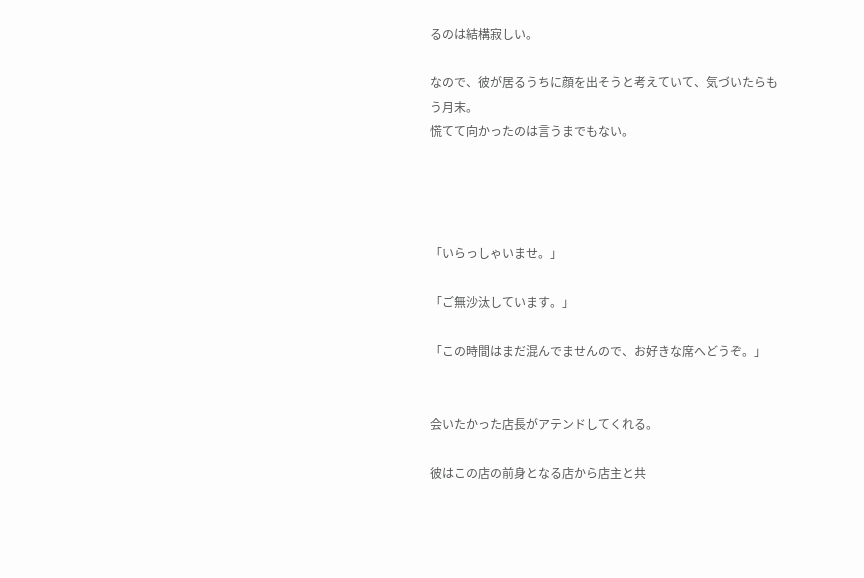るのは結構寂しい。

なので、彼が居るうちに顔を出そうと考えていて、気づいたらもう月末。
慌てて向かったのは言うまでもない。




「いらっしゃいませ。」

「ご無沙汰しています。」

「この時間はまだ混んでませんので、お好きな席へどうぞ。」


会いたかった店長がアテンドしてくれる。

彼はこの店の前身となる店から店主と共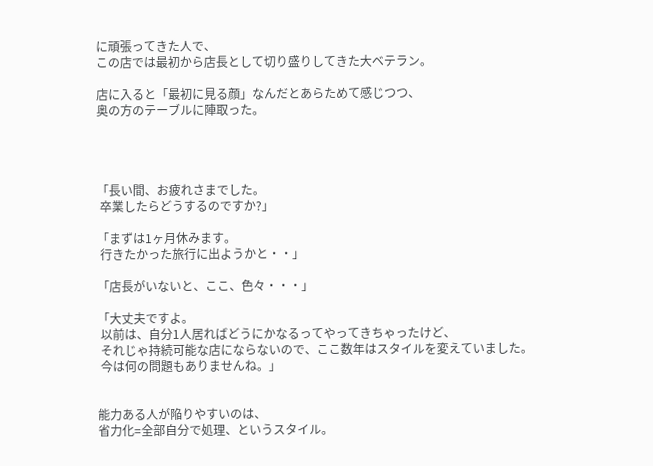に頑張ってきた人で、
この店では最初から店長として切り盛りしてきた大ベテラン。

店に入ると「最初に見る顔」なんだとあらためて感じつつ、
奥の方のテーブルに陣取った。




「長い間、お疲れさまでした。
 卒業したらどうするのですか?」

「まずは1ヶ月休みます。
 行きたかった旅行に出ようかと・・」

「店長がいないと、ここ、色々・・・」

「大丈夫ですよ。
 以前は、自分1人居ればどうにかなるってやってきちゃったけど、
 それじゃ持続可能な店にならないので、ここ数年はスタイルを変えていました。
 今は何の問題もありませんね。」


能力ある人が陥りやすいのは、
省力化=全部自分で処理、というスタイル。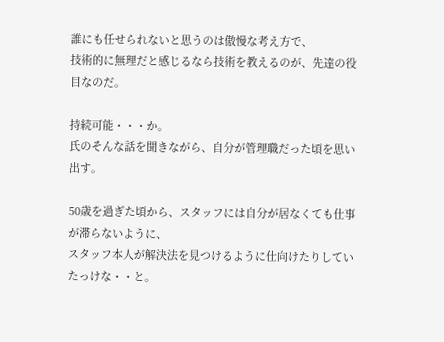誰にも任せられないと思うのは傲慢な考え方で、
技術的に無理だと感じるなら技術を教えるのが、先達の役目なのだ。

持続可能・・・か。
氏のそんな話を聞きながら、自分が管理職だった頃を思い出す。

50歳を過ぎた頃から、スタッフには自分が居なくても仕事が滞らないように、
スタッフ本人が解決法を見つけるように仕向けたりしていたっけな・・と。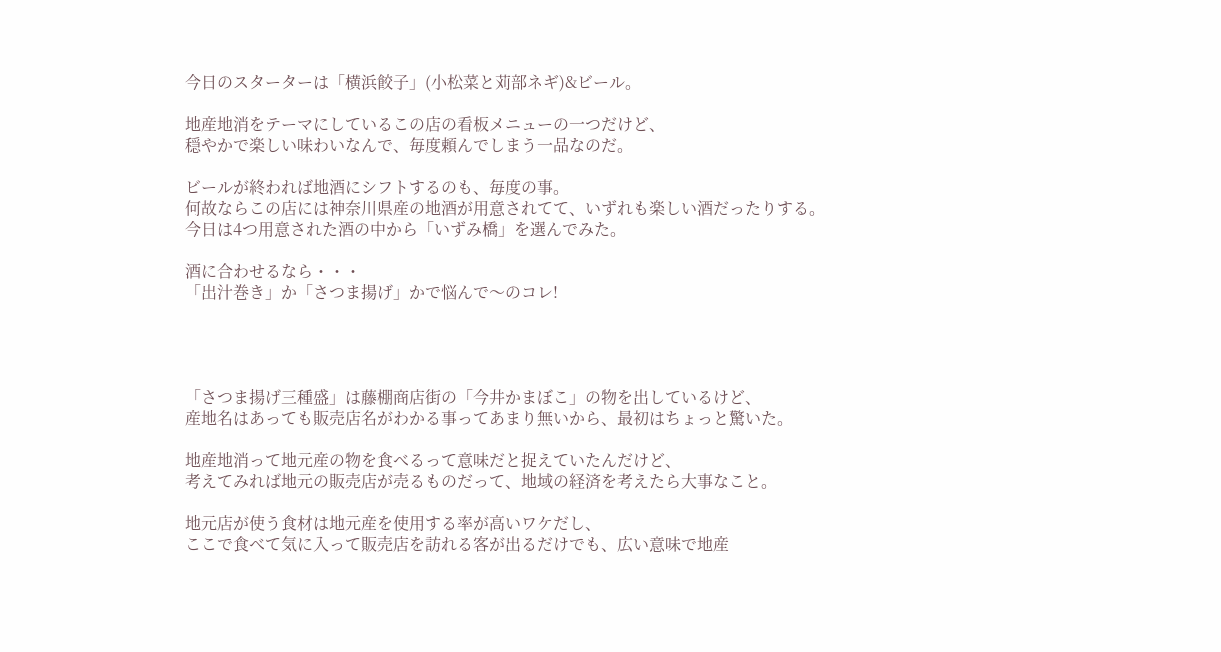今日のスターターは「横浜餃子」(小松菜と苅部ネギ)&ビール。

地産地消をテーマにしているこの店の看板メニューの一つだけど、
穏やかで楽しい味わいなんで、毎度頼んでしまう一品なのだ。

ビールが終われば地酒にシフトするのも、毎度の事。
何故ならこの店には神奈川県産の地酒が用意されてて、いずれも楽しい酒だったりする。
今日は4つ用意された酒の中から「いずみ橋」を選んでみた。

酒に合わせるなら・・・
「出汁巻き」か「さつま揚げ」かで悩んで〜のコレ!




「さつま揚げ三種盛」は藤棚商店街の「今井かまぼこ」の物を出しているけど、
産地名はあっても販売店名がわかる事ってあまり無いから、最初はちょっと驚いた。

地産地消って地元産の物を食べるって意味だと捉えていたんだけど、
考えてみれば地元の販売店が売るものだって、地域の経済を考えたら大事なこと。

地元店が使う食材は地元産を使用する率が高いワケだし、
ここで食べて気に入って販売店を訪れる客が出るだけでも、広い意味で地産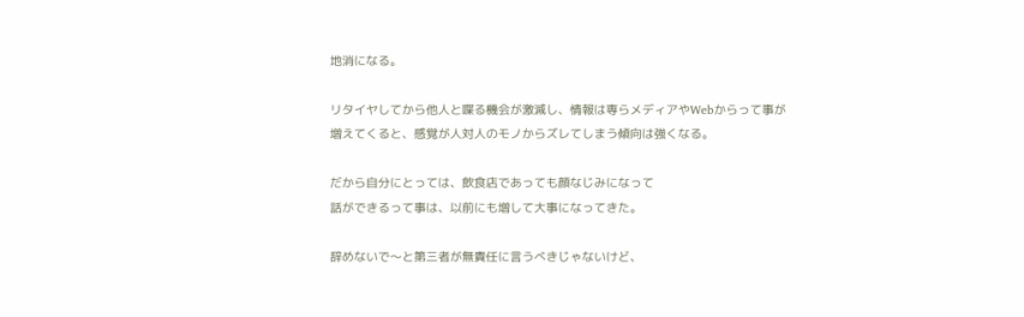地消になる。

リタイヤしてから他人と喋る機会が激減し、情報は専らメディアやWebからって事が
増えてくると、感覚が人対人のモノからズレてしまう傾向は強くなる。

だから自分にとっては、飲食店であっても顔なじみになって
話ができるって事は、以前にも増して大事になってきた。

辞めないで〜と第三者が無責任に言うべきじゃないけど、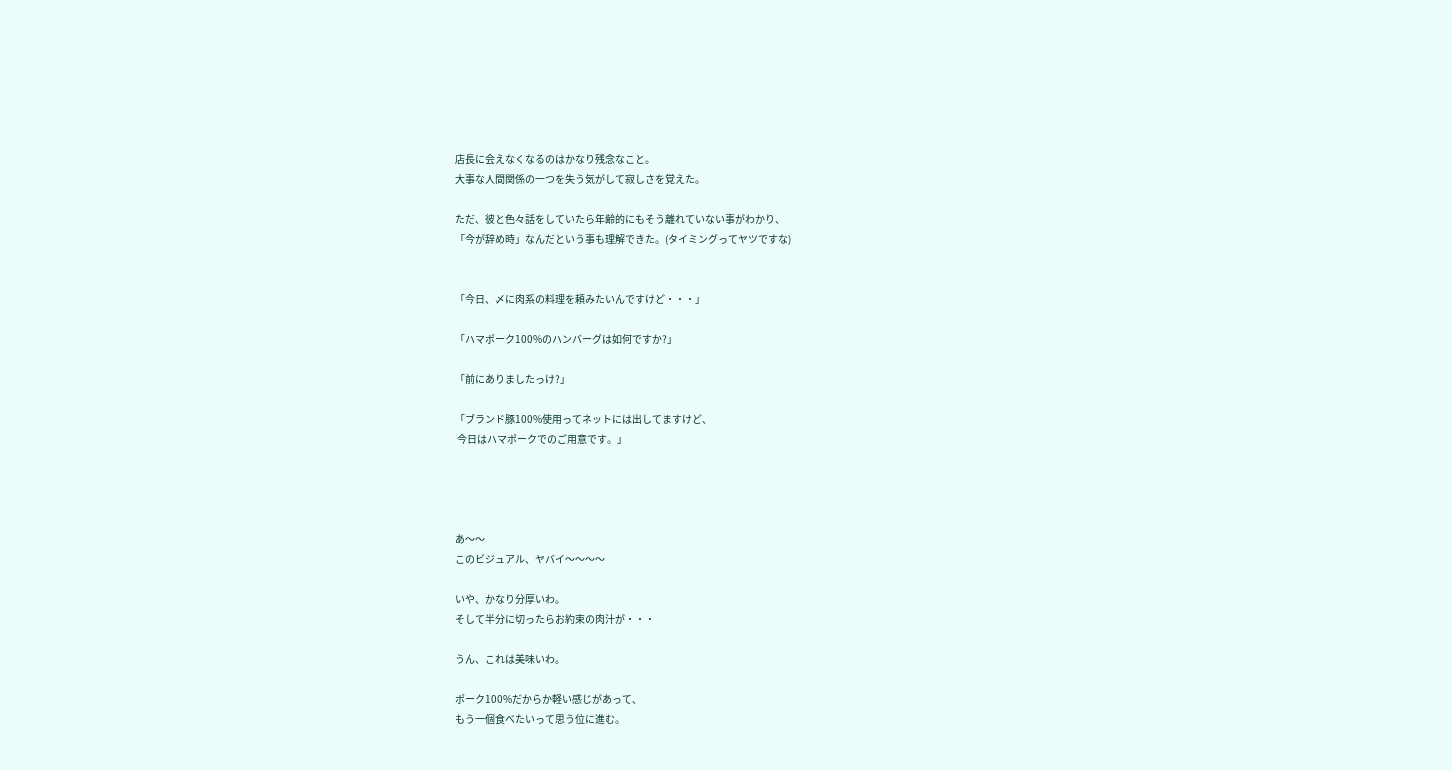店長に会えなくなるのはかなり残念なこと。
大事な人間関係の一つを失う気がして寂しさを覚えた。

ただ、彼と色々話をしていたら年齢的にもそう離れていない事がわかり、
「今が辞め時」なんだという事も理解できた。(タイミングってヤツですな)


「今日、〆に肉系の料理を頼みたいんですけど・・・」

「ハマポーク100%のハンバーグは如何ですか?」

「前にありましたっけ?」

「ブランド豚100%使用ってネットには出してますけど、
 今日はハマポークでのご用意です。」




あ〜〜
このビジュアル、ヤバイ〜〜〜〜

いや、かなり分厚いわ。
そして半分に切ったらお約束の肉汁が・・・

うん、これは美味いわ。

ポーク100%だからか軽い感じがあって、
もう一個食べたいって思う位に進む。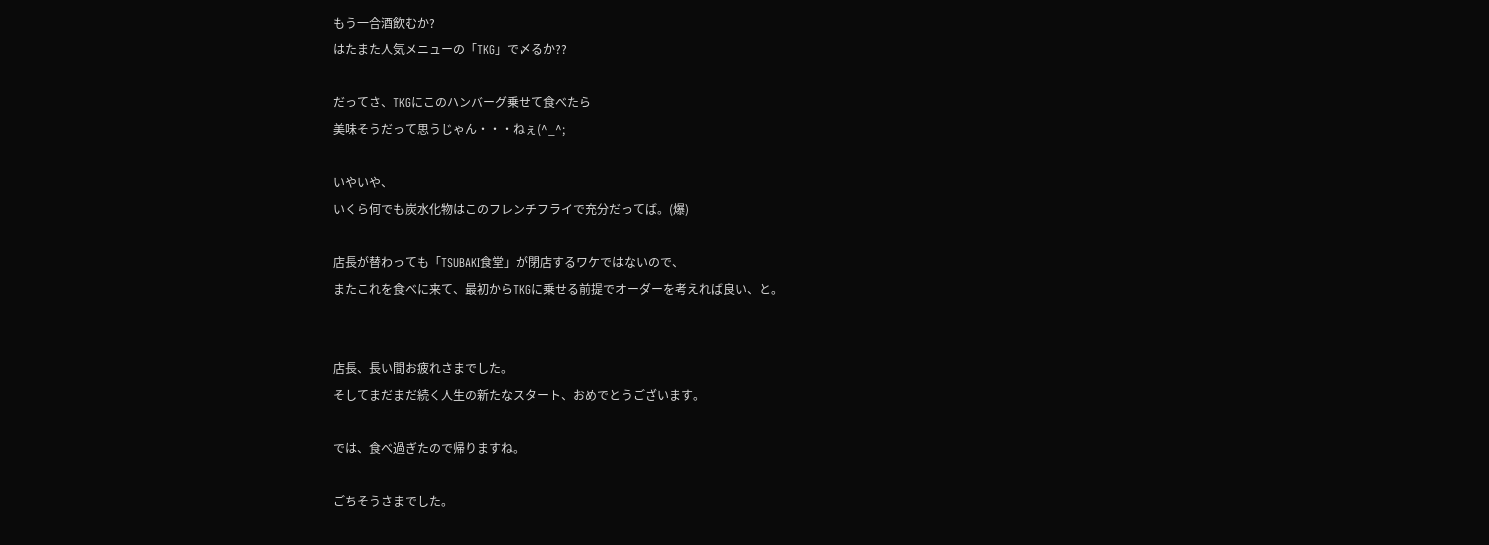もう一合酒飲むか?
はたまた人気メニューの「TKG」で〆るか??

だってさ、TKGにこのハンバーグ乗せて食べたら
美味そうだって思うじゃん・・・ねぇ(^_^;

いやいや、
いくら何でも炭水化物はこのフレンチフライで充分だってば。(爆)

店長が替わっても「TSUBAKI食堂」が閉店するワケではないので、
またこれを食べに来て、最初からTKGに乗せる前提でオーダーを考えれば良い、と。


店長、長い間お疲れさまでした。
そしてまだまだ続く人生の新たなスタート、おめでとうございます。

では、食べ過ぎたので帰りますね。

ごちそうさまでした。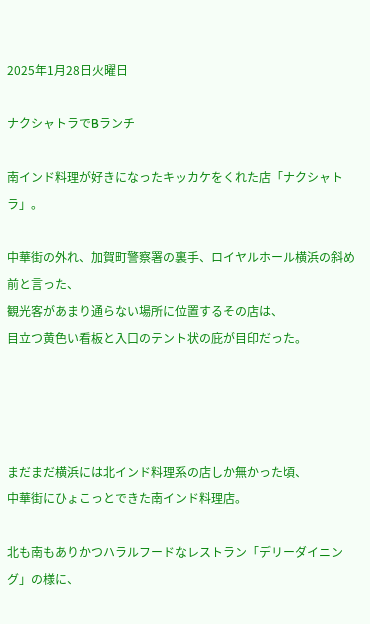2025年1月28日火曜日

ナクシャトラでBランチ

南インド料理が好きになったキッカケをくれた店「ナクシャトラ」。

中華街の外れ、加賀町警察署の裏手、ロイヤルホール横浜の斜め前と言った、
観光客があまり通らない場所に位置するその店は、
目立つ黄色い看板と入口のテント状の庇が目印だった。




まだまだ横浜には北インド料理系の店しか無かった頃、
中華街にひょこっとできた南インド料理店。

北も南もありかつハラルフードなレストラン「デリーダイニング」の様に、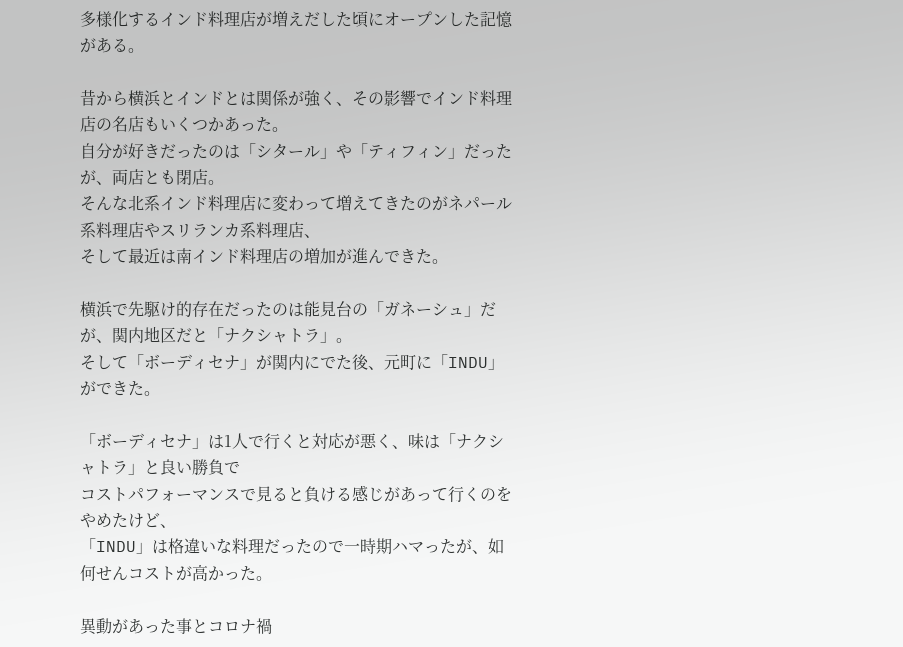多様化するインド料理店が増えだした頃にオープンした記憶がある。

昔から横浜とインドとは関係が強く、その影響でインド料理店の名店もいくつかあった。
自分が好きだったのは「シタール」や「ティフィン」だったが、両店とも閉店。
そんな北系インド料理店に変わって増えてきたのがネパール系料理店やスリランカ系料理店、
そして最近は南インド料理店の増加が進んできた。

横浜で先駆け的存在だったのは能見台の「ガネーシュ」だが、関内地区だと「ナクシャトラ」。
そして「ボーディセナ」が関内にでた後、元町に「INDU」ができた。

「ボーディセナ」は1人で行くと対応が悪く、味は「ナクシャトラ」と良い勝負で
コストパフォーマンスで見ると負ける感じがあって行くのをやめたけど、
「INDU」は格違いな料理だったので一時期ハマったが、如何せんコストが高かった。

異動があった事とコロナ禍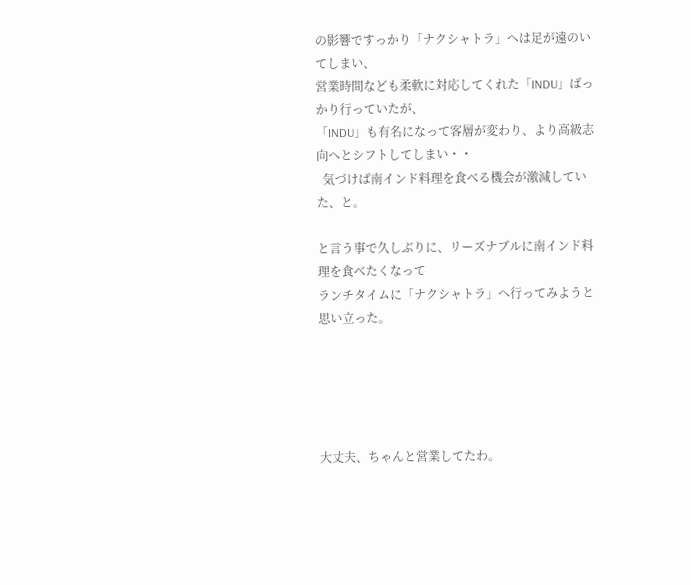の影響ですっかり「ナクシャトラ」へは足が遠のいてしまい、
営業時間なども柔軟に対応してくれた「INDU」ばっかり行っていたが、
「INDU」も有名になって客層が変わり、より高級志向へとシフトしてしまい・・
  気づけば南インド料理を食べる機会が激減していた、と。

と言う事で久しぶりに、リーズナブルに南インド料理を食べたくなって
ランチタイムに「ナクシャトラ」へ行ってみようと思い立った。





大丈夫、ちゃんと営業してたわ。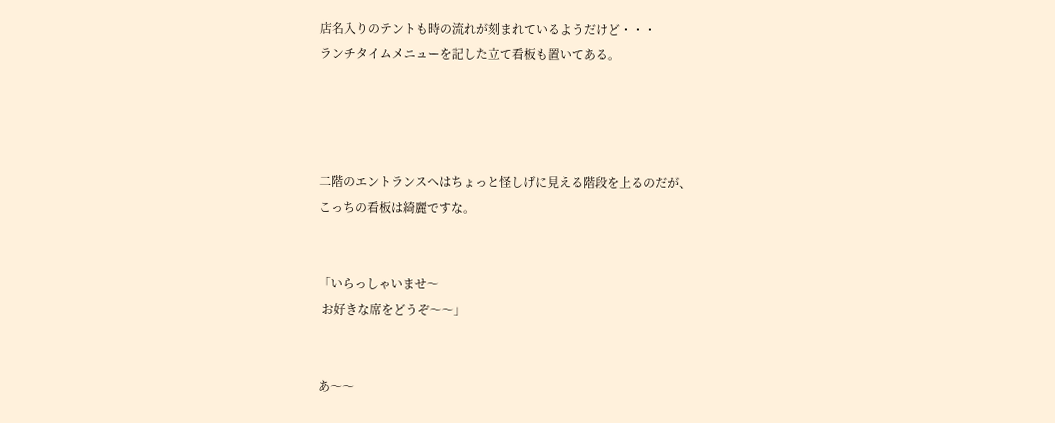店名入りのテントも時の流れが刻まれているようだけど・・・
ランチタイムメニューを記した立て看板も置いてある。




二階のエントランスへはちょっと怪しげに見える階段を上るのだが、
こっちの看板は綺麗ですな。


「いらっしゃいませ〜
 お好きな席をどうぞ〜〜」


あ〜〜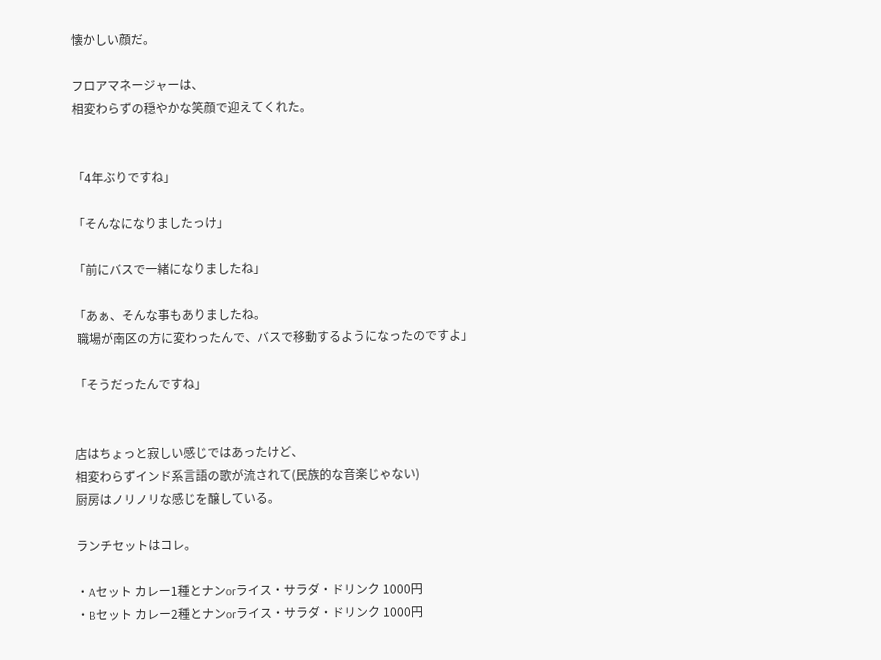懐かしい顔だ。

フロアマネージャーは、
相変わらずの穏やかな笑顔で迎えてくれた。


「4年ぶりですね」

「そんなになりましたっけ」

「前にバスで一緒になりましたね」

「あぁ、そんな事もありましたね。
 職場が南区の方に変わったんで、バスで移動するようになったのですよ」

「そうだったんですね」


店はちょっと寂しい感じではあったけど、
相変わらずインド系言語の歌が流されて(民族的な音楽じゃない)
厨房はノリノリな感じを醸している。

ランチセットはコレ。

・Aセット カレー1種とナンorライス・サラダ・ドリンク 1000円
・Bセット カレー2種とナンorライス・サラダ・ドリンク 1000円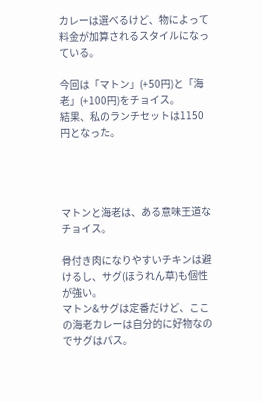カレーは選べるけど、物によって料金が加算されるスタイルになっている。

今回は「マトン」(+50円)と「海老」(+100円)をチョイス。
結果、私のランチセットは1150円となった。




マトンと海老は、ある意味王道なチョイス。

骨付き肉になりやすいチキンは避けるし、サグ(ほうれん草)も個性が強い。
マトン&サグは定番だけど、ここの海老カレーは自分的に好物なのでサグはパス。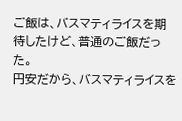ご飯は、バスマティライスを期待したけど、普通のご飯だった。
円安だから、バスマティライスを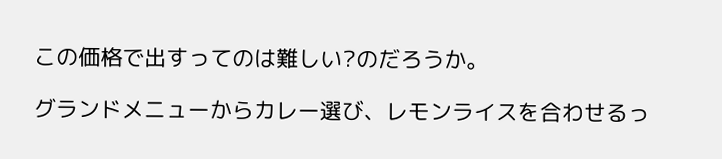この価格で出すってのは難しい?のだろうか。

グランドメニューからカレー選び、レモンライスを合わせるっ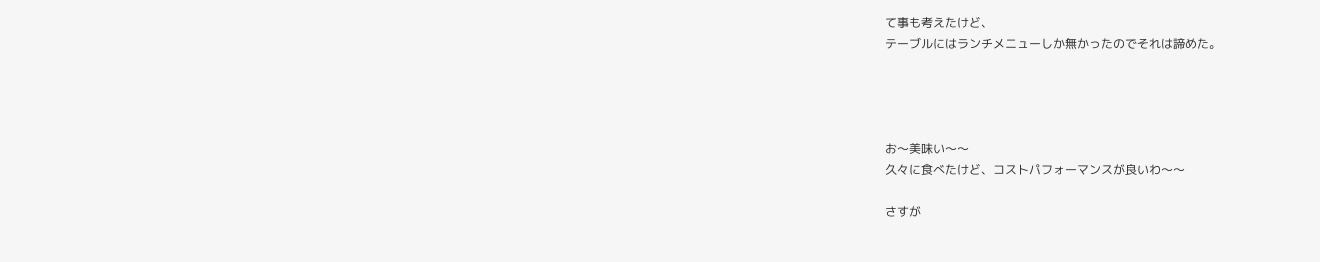て事も考えたけど、
テーブルにはランチメニューしか無かったのでそれは諦めた。




お〜美味い〜〜
久々に食べたけど、コストパフォーマンスが良いわ〜〜

さすが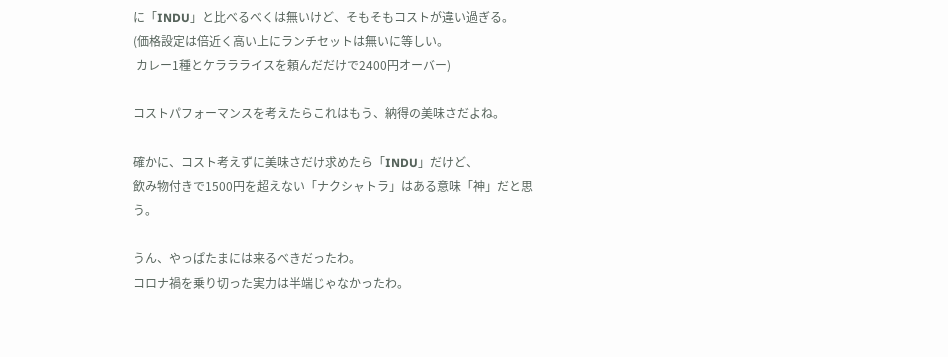に「INDU」と比べるべくは無いけど、そもそもコストが違い過ぎる。
(価格設定は倍近く高い上にランチセットは無いに等しい。
 カレー1種とケララライスを頼んだだけで2400円オーバー)

コストパフォーマンスを考えたらこれはもう、納得の美味さだよね。

確かに、コスト考えずに美味さだけ求めたら「INDU」だけど、
飲み物付きで1500円を超えない「ナクシャトラ」はある意味「神」だと思う。

うん、やっぱたまには来るべきだったわ。
コロナ禍を乗り切った実力は半端じゃなかったわ。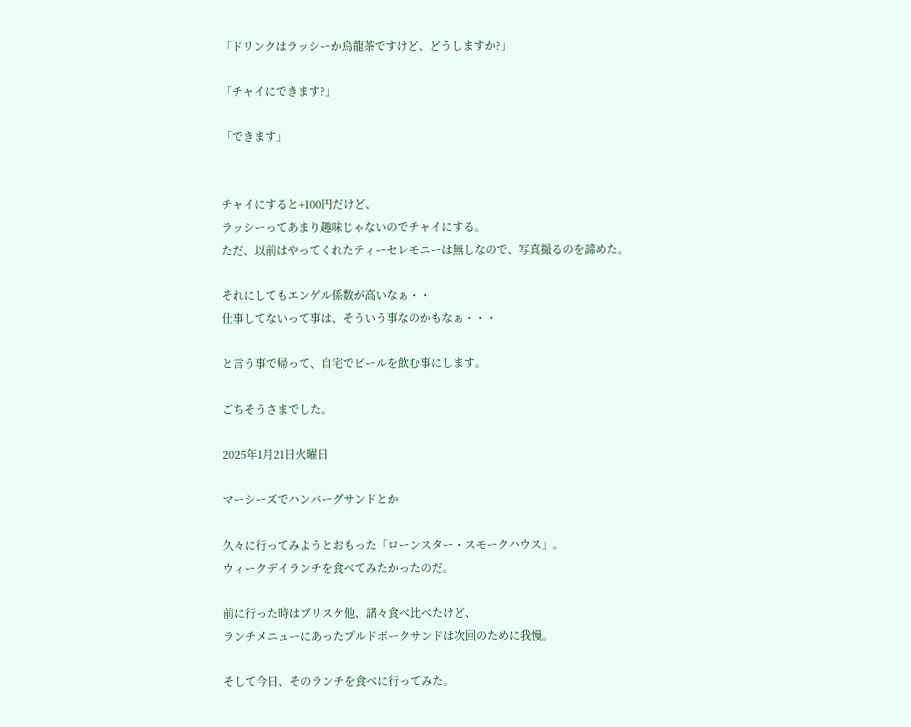「ドリンクはラッシーか烏龍茶ですけど、どうしますか?」

「チャイにできます?」

「できます」


チャイにすると+100円だけど、
ラッシーってあまり趣味じゃないのでチャイにする。
ただ、以前はやってくれたティーセレモニーは無しなので、写真撮るのを諦めた。

それにしてもエンゲル係数が高いなぁ・・
仕事してないって事は、そういう事なのかもなぁ・・・

と言う事で帰って、自宅でビールを飲む事にします。

ごちそうさまでした。

2025年1月21日火曜日

マーシーズでハンバーグサンドとか

久々に行ってみようとおもった「ローンスター・スモークハウス」。
ウィークデイランチを食べてみたかったのだ。

前に行った時はブリスケ他、諸々食べ比べたけど、
ランチメニューにあったプルドポークサンドは次回のために我慢。

そして今日、そのランチを食べに行ってみた。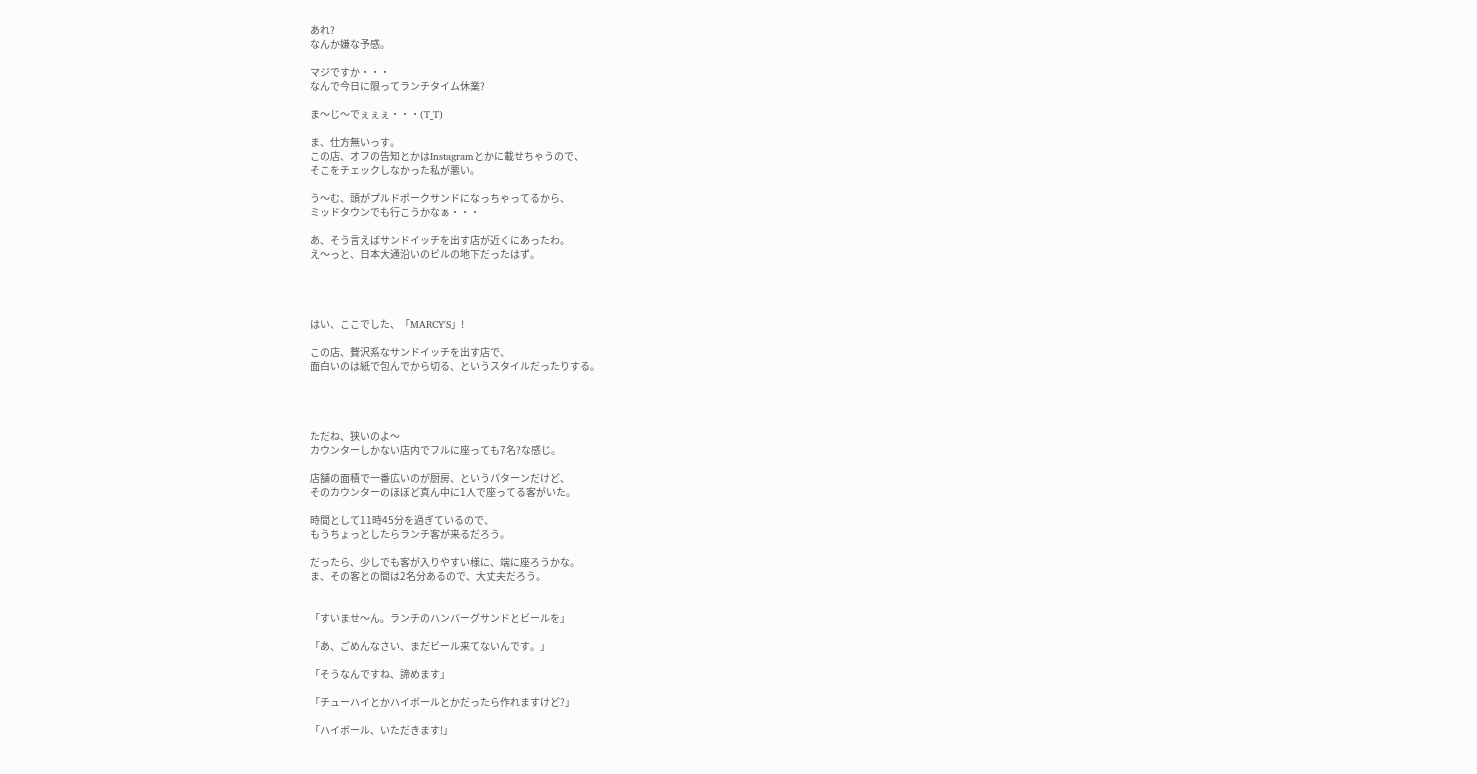あれ?
なんか嫌な予感。

マジですか・・・
なんで今日に限ってランチタイム休業?

ま〜じ〜でぇぇぇ・・・(T_T)

ま、仕方無いっす。
この店、オフの告知とかはInstagramとかに載せちゃうので、
そこをチェックしなかった私が悪い。

う〜む、頭がプルドポークサンドになっちゃってるから、
ミッドタウンでも行こうかなぁ・・・

あ、そう言えばサンドイッチを出す店が近くにあったわ。
え〜っと、日本大通沿いのビルの地下だったはず。




はい、ここでした、「MARCY'S」!

この店、贅沢系なサンドイッチを出す店で、
面白いのは紙で包んでから切る、というスタイルだったりする。




ただね、狭いのよ〜
カウンターしかない店内でフルに座っても7名?な感じ。

店舗の面積で一番広いのが厨房、というパターンだけど、
そのカウンターのほぼど真ん中に1人で座ってる客がいた。

時間として11時45分を過ぎているので、
もうちょっとしたらランチ客が来るだろう。

だったら、少しでも客が入りやすい様に、端に座ろうかな。
ま、その客との間は2名分あるので、大丈夫だろう。


「すいませ〜ん。ランチのハンバーグサンドとビールを」

「あ、ごめんなさい、まだビール来てないんです。」

「そうなんですね、諦めます」

「チューハイとかハイボールとかだったら作れますけど?」

「ハイボール、いただきます!」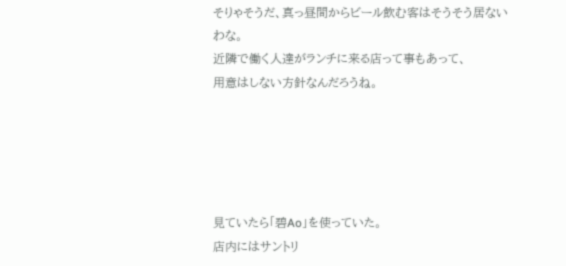そりゃそうだ、真っ昼間からビール飲む客はそうそう居ないわな。
近隣で働く人達がランチに来る店って事もあって、
用意はしない方針なんだろうね。





見ていたら「碧Ao」を使っていた。
店内にはサントリ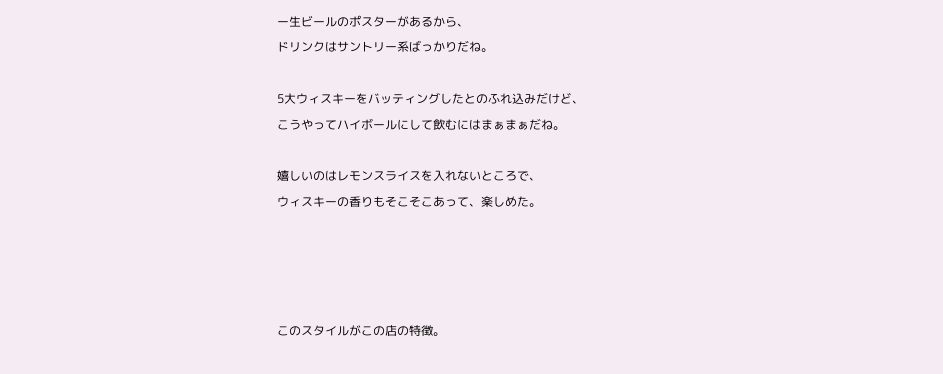ー生ビールのポスターがあるから、
ドリンクはサントリー系ばっかりだね。

5大ウィスキーをバッティングしたとのふれ込みだけど、
こうやってハイボールにして飲むにはまぁまぁだね。

嬉しいのはレモンスライスを入れないところで、
ウィスキーの香りもそこそこあって、楽しめた。




このスタイルがこの店の特徴。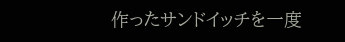作ったサンドイッチを一度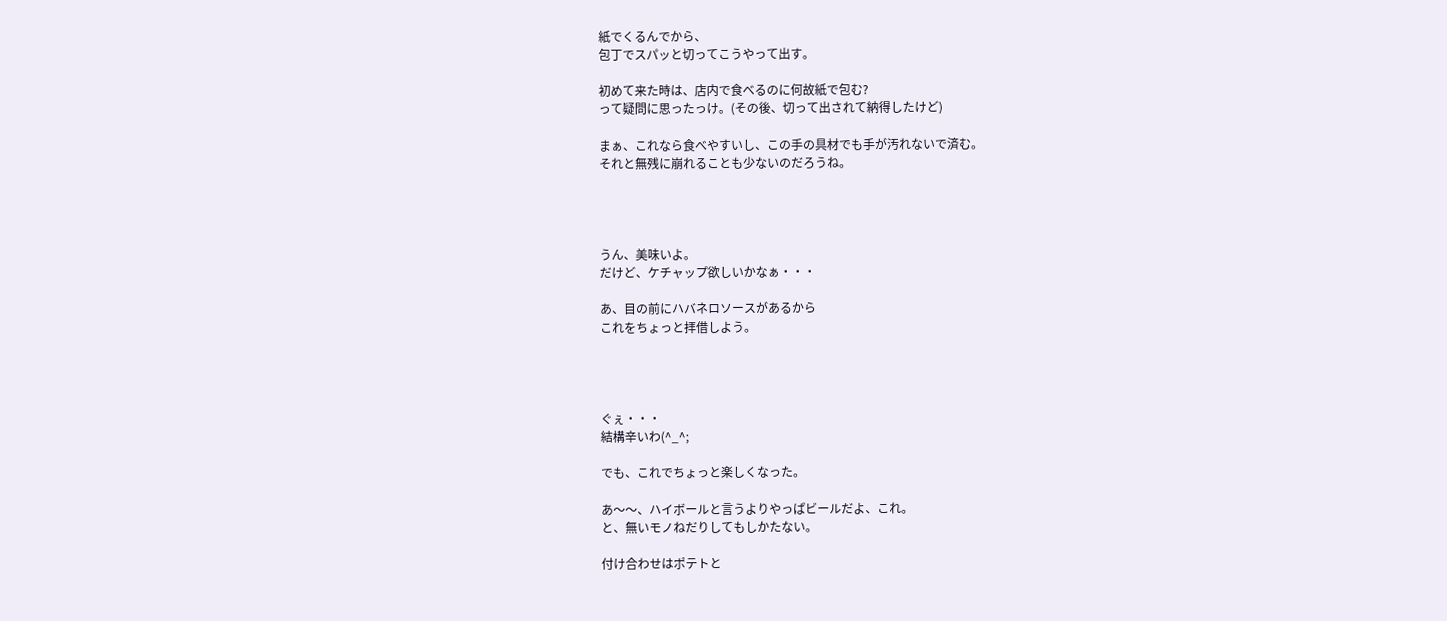紙でくるんでから、
包丁でスパッと切ってこうやって出す。

初めて来た時は、店内で食べるのに何故紙で包む?
って疑問に思ったっけ。(その後、切って出されて納得したけど)

まぁ、これなら食べやすいし、この手の具材でも手が汚れないで済む。
それと無残に崩れることも少ないのだろうね。




うん、美味いよ。
だけど、ケチャップ欲しいかなぁ・・・

あ、目の前にハバネロソースがあるから
これをちょっと拝借しよう。




ぐぇ・・・
結構辛いわ(^_^;

でも、これでちょっと楽しくなった。

あ〜〜、ハイボールと言うよりやっぱビールだよ、これ。
と、無いモノねだりしてもしかたない。

付け合わせはポテトと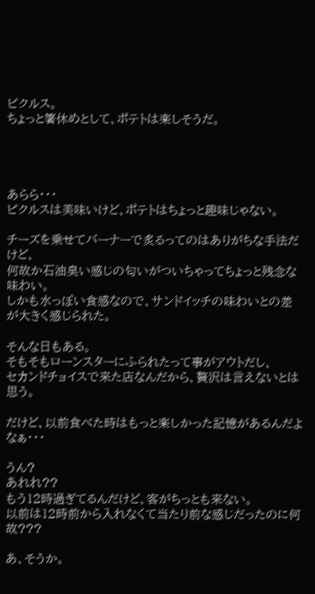ピクルス。
ちょっと箸休めとして、ポテトは楽しそうだ。




あらら・・・
ピクルスは美味いけど、ポテトはちょっと趣味じゃない。

チーズを乗せてバーナーで炙るってのはありがちな手法だけど、
何故か石油臭い感じの匂いがついちゃってちょっと残念な味わい。
しかも水っぽい食感なので、サンドイッチの味わいとの差が大きく感じられた。

そんな日もある。
そもそもローンスターにふられたって事がアウトだし、
セカンドチョイスで来た店なんだから、贅沢は言えないとは思う。

だけど、以前食べた時はもっと楽しかった記憶があるんだよなぁ・・・

うん?
あれれ??
もう12時過ぎてるんだけど、客がちっとも来ない。
以前は12時前から入れなくて当たり前な感じだったのに何故???

あ、そうか。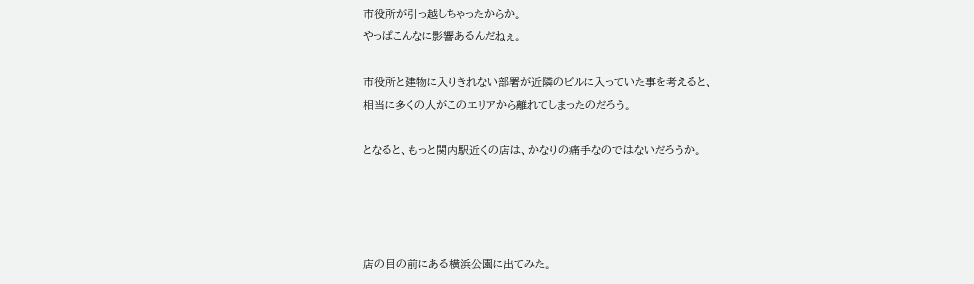市役所が引っ越しちゃったからか。
やっぱこんなに影響あるんだねぇ。

市役所と建物に入りきれない部署が近隣のビルに入っていた事を考えると、
相当に多くの人がこのエリアから離れてしまったのだろう。

となると、もっと関内駅近くの店は、かなりの痛手なのではないだろうか。




店の目の前にある横浜公園に出てみた。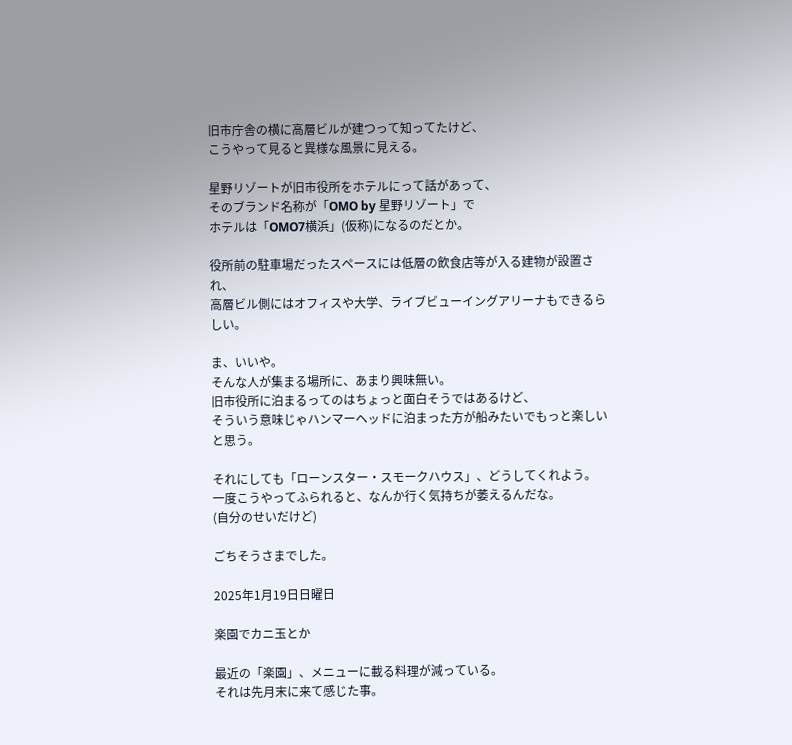旧市庁舎の横に高層ビルが建つって知ってたけど、
こうやって見ると異様な風景に見える。

星野リゾートが旧市役所をホテルにって話があって、
そのブランド名称が「OMO by 星野リゾート」で
ホテルは「OMO7横浜」(仮称)になるのだとか。

役所前の駐車場だったスペースには低層の飲食店等が入る建物が設置され、
高層ビル側にはオフィスや大学、ライブビューイングアリーナもできるらしい。

ま、いいや。
そんな人が集まる場所に、あまり興味無い。
旧市役所に泊まるってのはちょっと面白そうではあるけど、
そういう意味じゃハンマーヘッドに泊まった方が船みたいでもっと楽しいと思う。

それにしても「ローンスター・スモークハウス」、どうしてくれよう。
一度こうやってふられると、なんか行く気持ちが萎えるんだな。
(自分のせいだけど)

ごちそうさまでした。

2025年1月19日日曜日

楽園でカニ玉とか

最近の「楽園」、メニューに載る料理が減っている。
それは先月末に来て感じた事。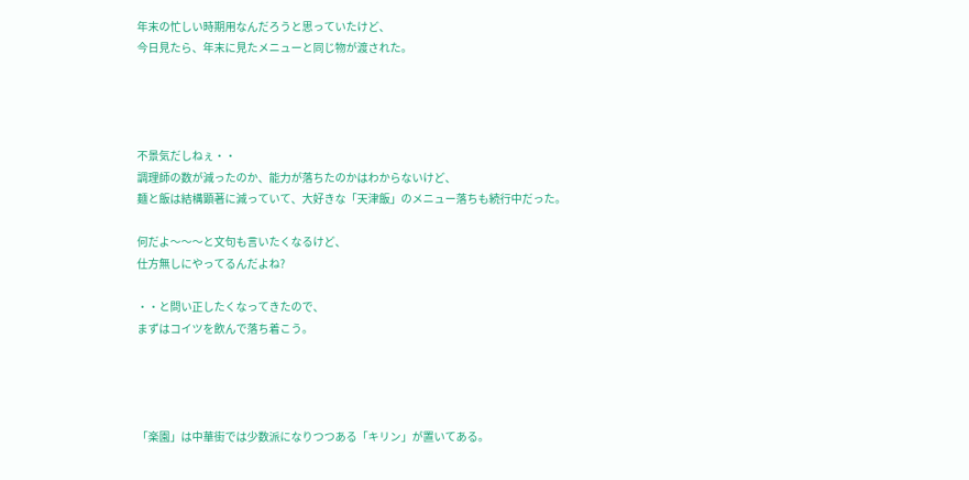年末の忙しい時期用なんだろうと思っていたけど、
今日見たら、年末に見たメニューと同じ物が渡された。




不景気だしねぇ・・
調理師の数が減ったのか、能力が落ちたのかはわからないけど、
麺と飯は結構顕著に減っていて、大好きな「天津飯」のメニュー落ちも続行中だった。

何だよ〜〜〜と文句も言いたくなるけど、
仕方無しにやってるんだよね?

・・と問い正したくなってきたので、
まずはコイツを飲んで落ち着こう。




「楽園」は中華街では少数派になりつつある「キリン」が置いてある。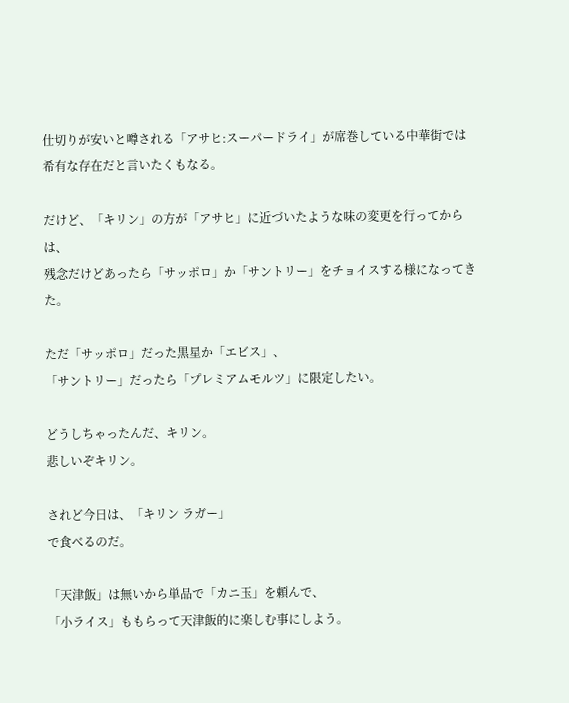仕切りが安いと噂される「アサヒ:スーパードライ」が席巻している中華街では
希有な存在だと言いたくもなる。

だけど、「キリン」の方が「アサヒ」に近づいたような味の変更を行ってからは、
残念だけどあったら「サッポロ」か「サントリー」をチョイスする様になってきた。

ただ「サッポロ」だった黒星か「エビス」、
「サントリー」だったら「プレミアムモルツ」に限定したい。

どうしちゃったんだ、キリン。
悲しいぞキリン。

されど今日は、「キリン ラガー」
で食べるのだ。

「天津飯」は無いから単品で「カニ玉」を頼んで、
「小ライス」ももらって天津飯的に楽しむ事にしよう。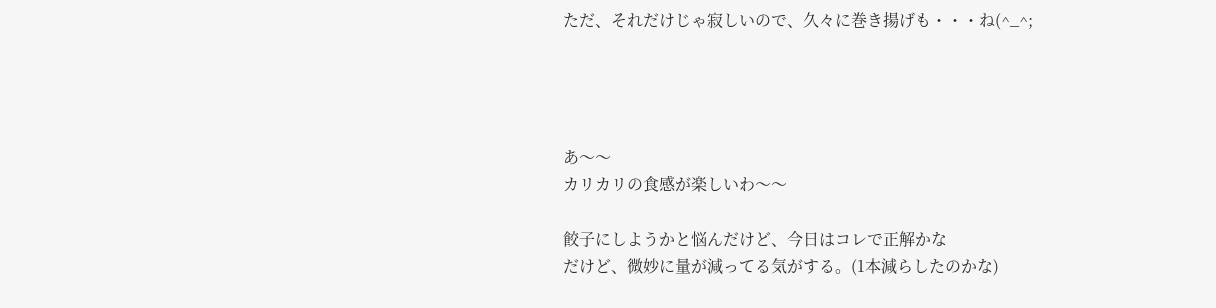ただ、それだけじゃ寂しいので、久々に巻き揚げも・・・ね(^_^;




あ〜〜
カリカリの食感が楽しいわ〜〜

餃子にしようかと悩んだけど、今日はコレで正解かな
だけど、微妙に量が減ってる気がする。(1本減らしたのかな)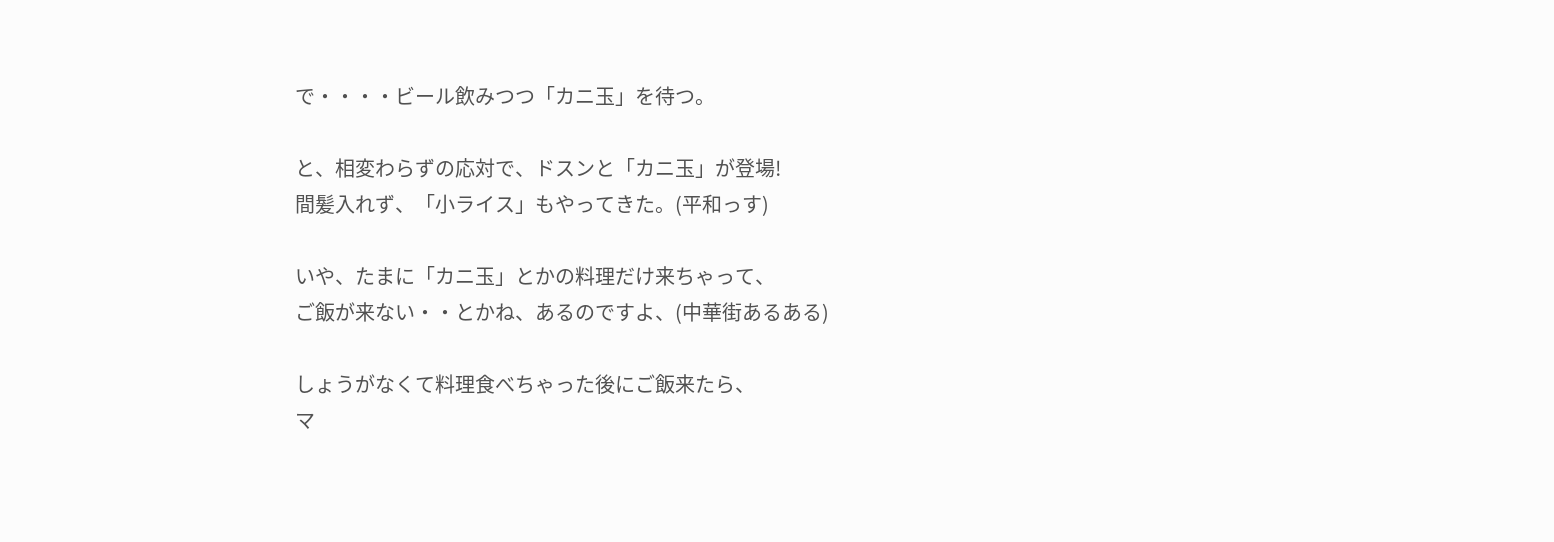で・・・・ビール飲みつつ「カニ玉」を待つ。

と、相変わらずの応対で、ドスンと「カニ玉」が登場!
間髪入れず、「小ライス」もやってきた。(平和っす)

いや、たまに「カニ玉」とかの料理だけ来ちゃって、
ご飯が来ない・・とかね、あるのですよ、(中華街あるある)

しょうがなくて料理食べちゃった後にご飯来たら、
マ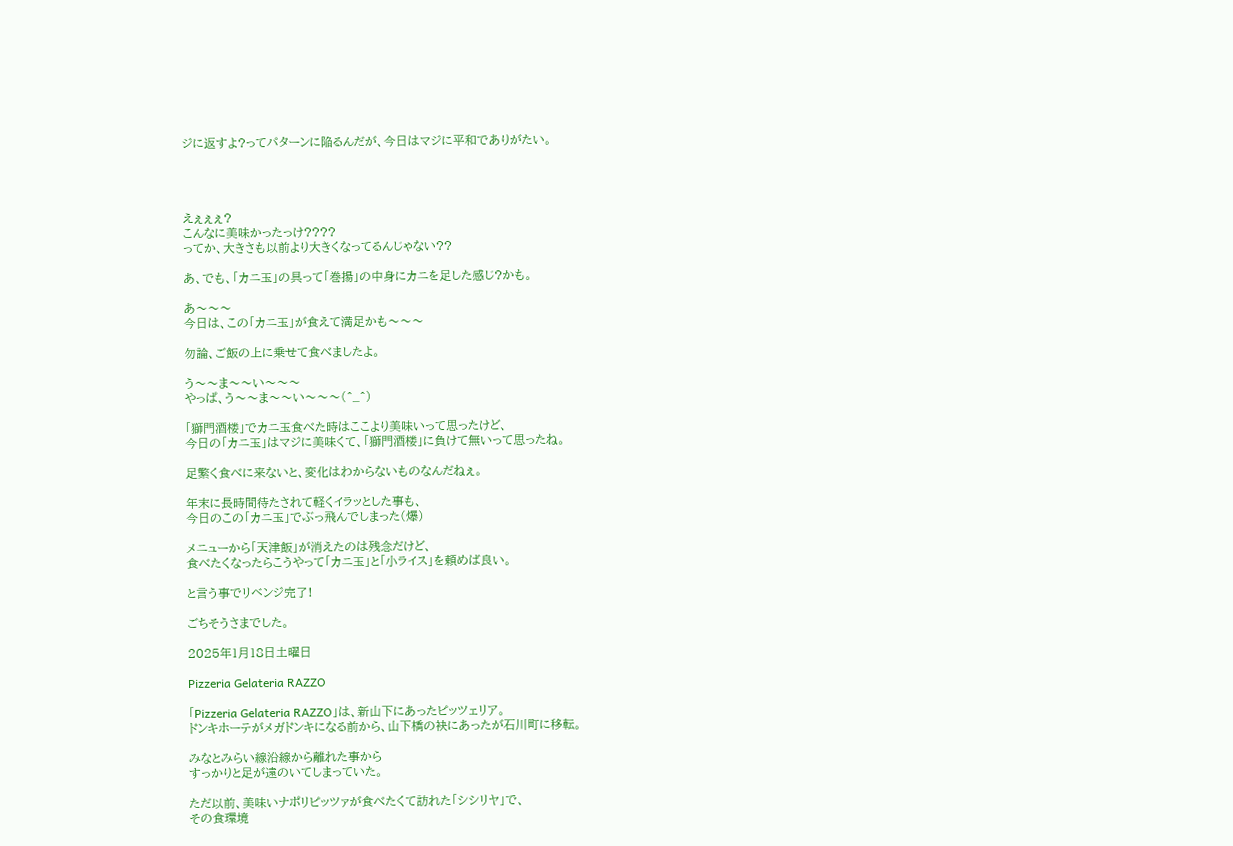ジに返すよ?ってパターンに陥るんだが、今日はマジに平和でありがたい。




えぇぇぇ?
こんなに美味かったっけ????
ってか、大きさも以前より大きくなってるんじゃない??

あ、でも、「カニ玉」の具って「巻揚」の中身にカニを足した感じ?かも。

あ〜〜〜
今日は、この「カニ玉」が食えて満足かも〜〜〜

勿論、ご飯の上に乗せて食べましたよ。

う〜〜ま〜〜い〜〜〜
やっぱ、う〜〜ま〜〜い〜〜〜(^_^)

「獅門酒楼」でカニ玉食べた時はここより美味いって思ったけど、
今日の「カニ玉」はマジに美味くて、「獅門酒楼」に負けて無いって思ったね。

足繁く食べに来ないと、変化はわからないものなんだねぇ。

年末に長時間待たされて軽くイラッとした事も、
今日のこの「カニ玉」でぶっ飛んでしまった(爆)

メニューから「天津飯」が消えたのは残念だけど、
食べたくなったらこうやって「カニ玉」と「小ライス」を頼めば良い。

と言う事でリベンジ完了!

ごちそうさまでした。

2025年1月18日土曜日

Pizzeria Gelateria RAZZO

「Pizzeria Gelateria RAZZO」は、新山下にあったピッツェリア。
ドンキホーテがメガドンキになる前から、山下橋の袂にあったが石川町に移転。

みなとみらい線沿線から離れた事から
すっかりと足が遠のいてしまっていた。

ただ以前、美味いナポリピッツァが食べたくて訪れた「シシリヤ」で、
その食環境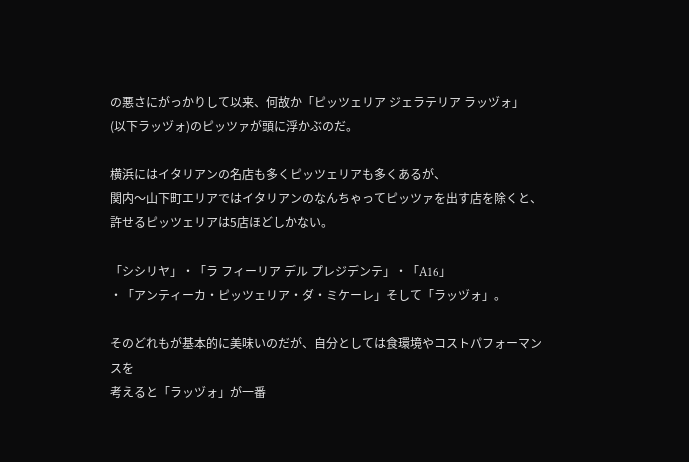の悪さにがっかりして以来、何故か「ピッツェリア ジェラテリア ラッヅォ」
(以下ラッヅォ)のピッツァが頭に浮かぶのだ。

横浜にはイタリアンの名店も多くピッツェリアも多くあるが、
関内〜山下町エリアではイタリアンのなんちゃってピッツァを出す店を除くと、
許せるピッツェリアは5店ほどしかない。

「シシリヤ」・「ラ フィーリア デル プレジデンテ」・「A16」
・「アンティーカ・ピッツェリア・ダ・ミケーレ」そして「ラッヅォ」。

そのどれもが基本的に美味いのだが、自分としては食環境やコストパフォーマンスを
考えると「ラッヅォ」が一番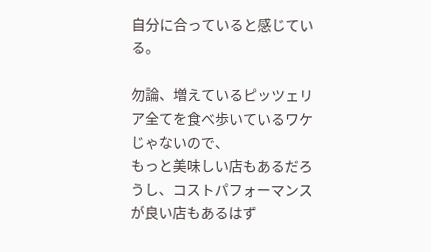自分に合っていると感じている。

勿論、増えているピッツェリア全てを食べ歩いているワケじゃないので、
もっと美味しい店もあるだろうし、コストパフォーマンスが良い店もあるはず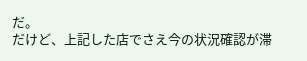だ。
だけど、上記した店でさえ今の状況確認が滞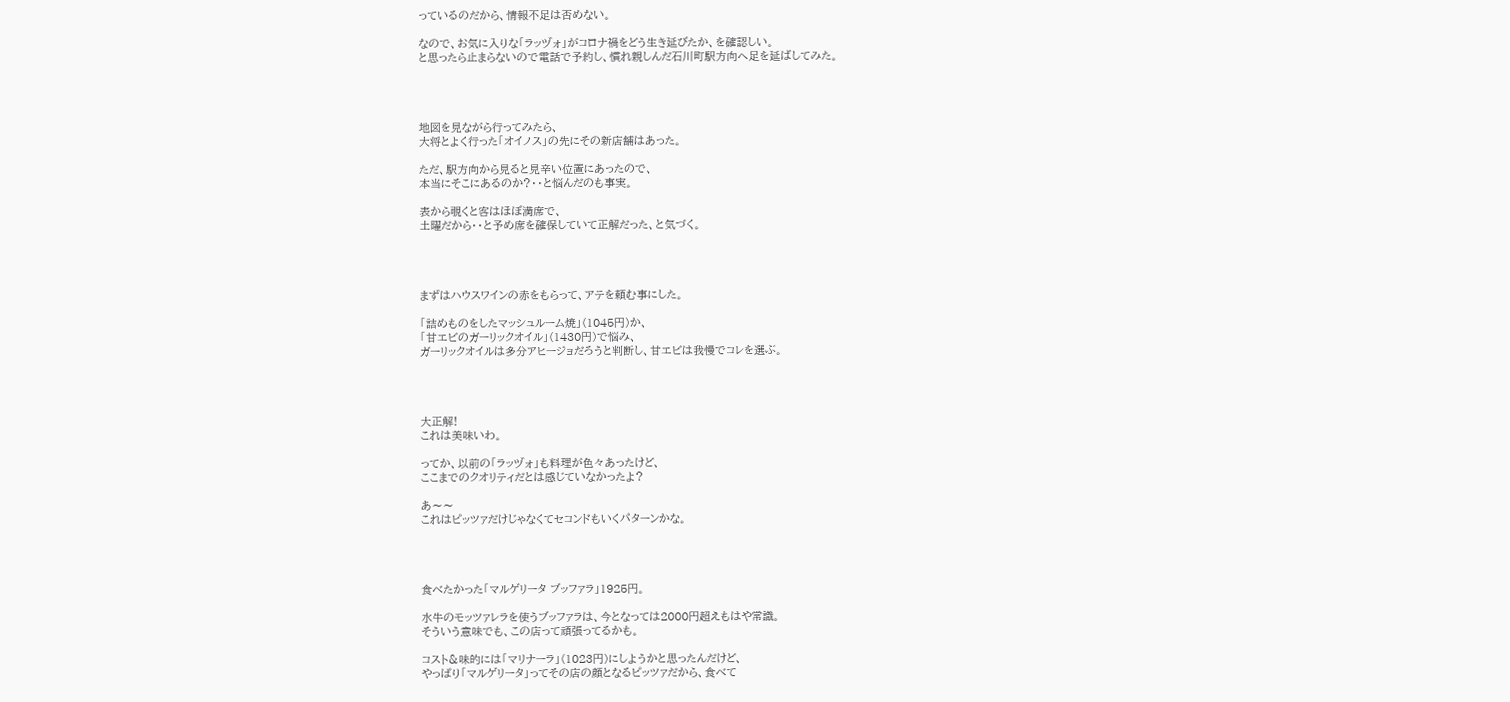っているのだから、情報不足は否めない。

なので、お気に入りな「ラッヅォ」がコロナ禍をどう生き延びたか、を確認しい。
と思ったら止まらないので電話で予約し、慣れ親しんだ石川町駅方向へ足を延ばしてみた。




地図を見ながら行ってみたら、
大将とよく行った「オイノス」の先にその新店舗はあった。

ただ、駅方向から見ると見辛い位置にあったので、
本当にそこにあるのか?・・と悩んだのも事実。

表から覗くと客はほぼ満席で、
土曜だから・・と予め席を確保していて正解だった、と気づく。




まずはハウスワインの赤をもらって、アテを頼む事にした。

「詰めものをしたマッシュルーム焼」(1045円)か、
「甘エビのガーリックオイル」(1430円)で悩み、
ガーリックオイルは多分アヒージョだろうと判断し、甘エビは我慢でコレを選ぶ。




大正解!
これは美味いわ。

ってか、以前の「ラッヅォ」も料理が色々あったけど、
ここまでのクオリティだとは感じていなかったよ?

あ〜〜
これはピッツァだけじゃなくてセコンドもいくパターンかな。




食べたかった「マルゲリータ ブッファラ」1925円。

水牛のモッツァレラを使うブッファラは、今となっては2000円超えもはや常識。
そういう意味でも、この店って頑張ってるかも。

コスト&味的には「マリナーラ」(1023円)にしようかと思ったんだけど、
やっぱり「マルゲリータ」ってその店の顔となるピッツァだから、食べて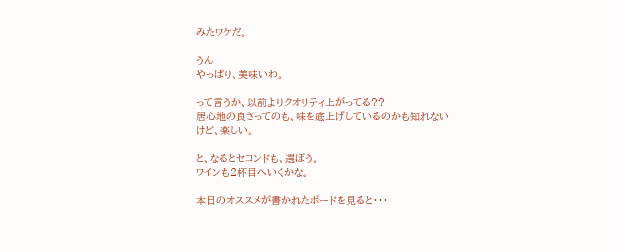みたワケだ。

うん
やっぱり、美味いわ。

って言うか、以前よりクオリティ上がってる??
居心地の良さってのも、味を底上げしているのかも知れないけど、楽しい。

と、なるとセコンドも、選ぼう。
ワインも2杯目へいくかな。

本日のオススメが書かれたボードを見ると・・・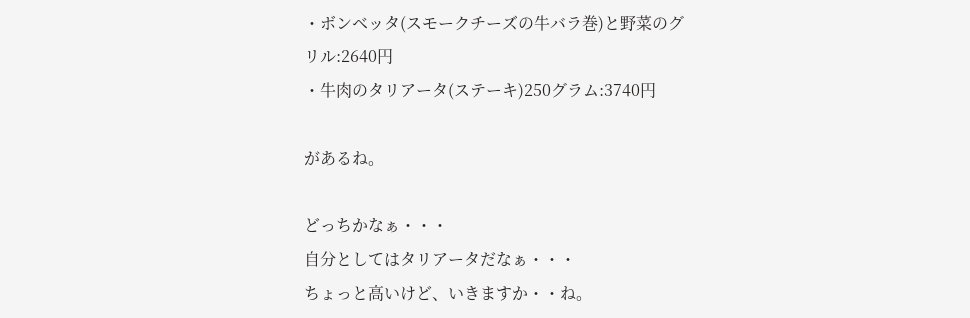・ボンベッタ(スモークチーズの牛バラ巻)と野菜のグリル:2640円
・牛肉のタリアータ(ステーキ)250グラム:3740円

があるね。

どっちかなぁ・・・
自分としてはタリアータだなぁ・・・
ちょっと高いけど、いきますか・・ね。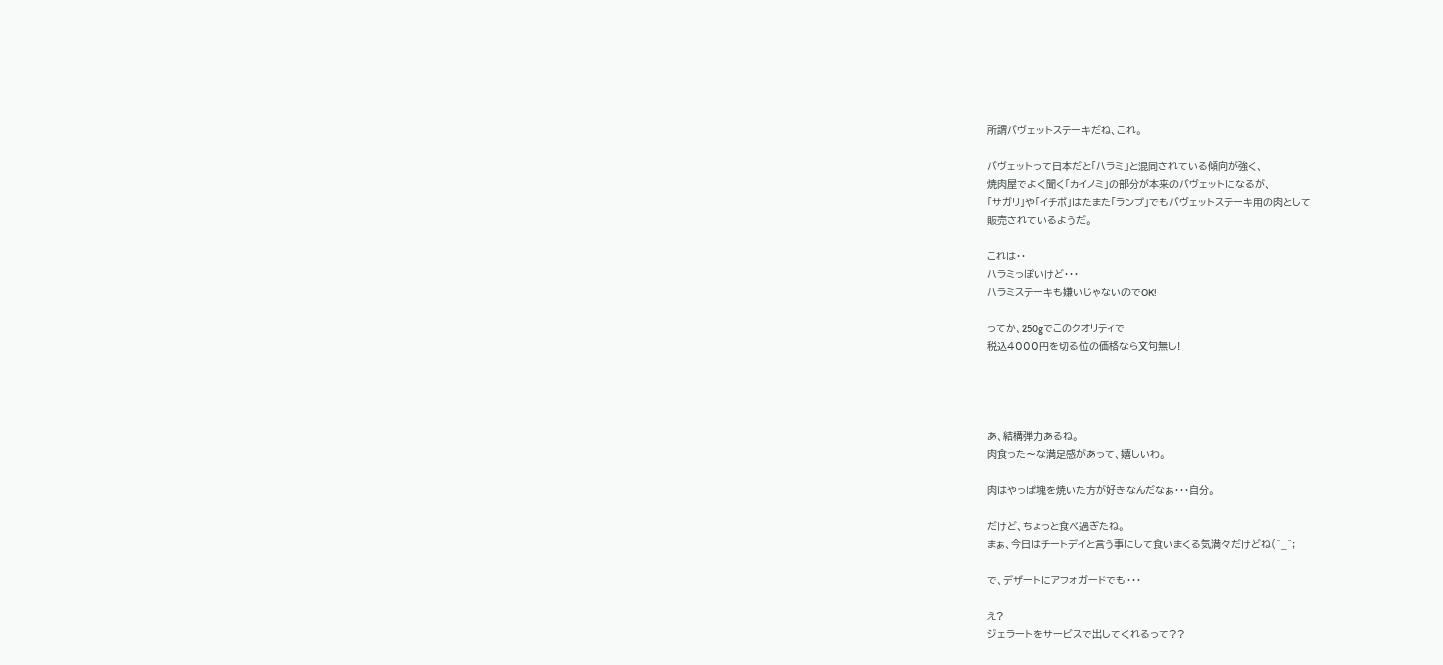所謂バヴェットステーキだね、これ。

バヴェットって日本だと「ハラミ」と混同されている傾向が強く、
焼肉屋でよく聞く「カイノミ」の部分が本来のバヴェットになるが、
「サガリ」や「イチボ」はたまた「ランプ」でもバヴェットステーキ用の肉として
販売されているようだ。

これは・・
ハラミっぽいけど・・・
ハラミステーキも嫌いじゃないのでOK!

ってか、250gでこのクオリティで
税込4000円を切る位の価格なら文句無し!




あ、結構弾力あるね。
肉食った〜な満足感があって、嬉しいわ。

肉はやっぱ塊を焼いた方が好きなんだなぁ・・・自分。

だけど、ちょっと食べ過ぎたね。
まぁ、今日はチートデイと言う事にして食いまくる気満々だけどね(^_^;

で、デザートにアフォガードでも・・・

え?
ジェラートをサービスで出してくれるって??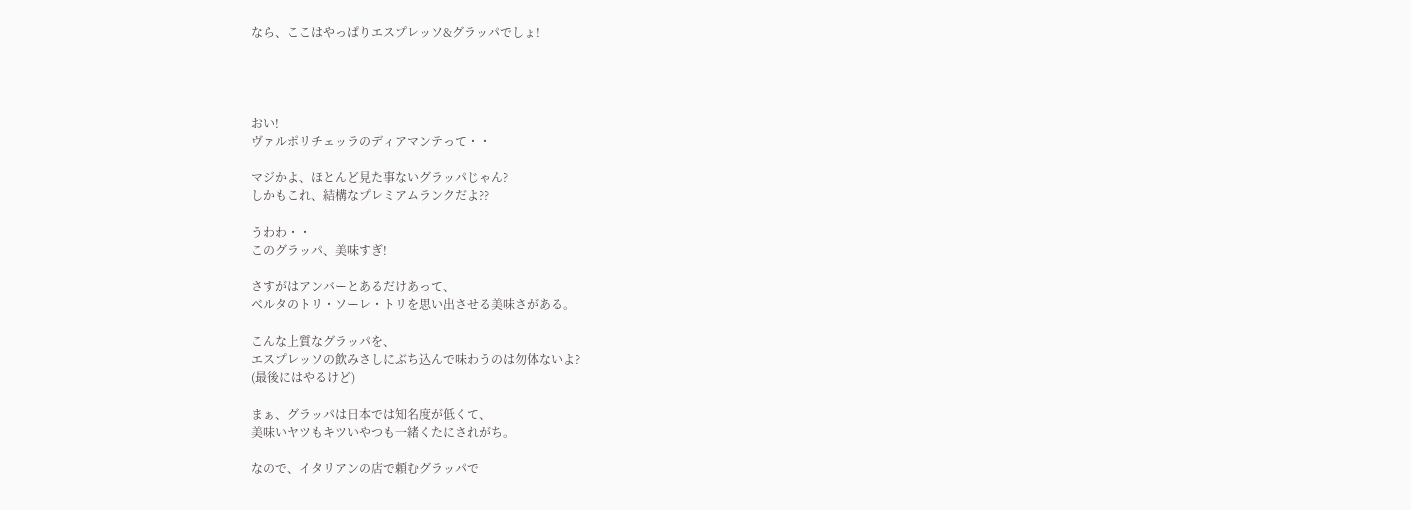なら、ここはやっぱりエスプレッソ&グラッパでしょ!




おい!
ヴァルポリチェッラのディアマンテって・・

マジかよ、ほとんど見た事ないグラッパじゃん?
しかもこれ、結構なプレミアムランクだよ??

うわわ・・
このグラッパ、美味すぎ!

さすがはアンバーとあるだけあって、
ベルタのトリ・ソーレ・トリを思い出させる美味さがある。

こんな上質なグラッパを、
エスプレッソの飲みさしにぶち込んで味わうのは勿体ないよ?
(最後にはやるけど)

まぁ、グラッパは日本では知名度が低くて、
美味いヤツもキツいやつも一緒くたにされがち。

なので、イタリアンの店で頼むグラッパで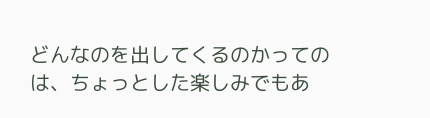どんなのを出してくるのかってのは、ちょっとした楽しみでもあ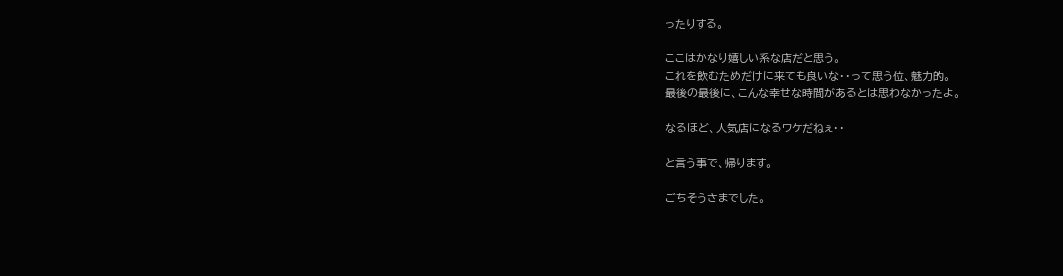ったりする。

ここはかなり嬉しい系な店だと思う。
これを飲むためだけに来ても良いな・・って思う位、魅力的。
最後の最後に、こんな幸せな時間があるとは思わなかったよ。

なるほど、人気店になるワケだねぇ・・

と言う事で、帰ります。

ごちそうさまでした。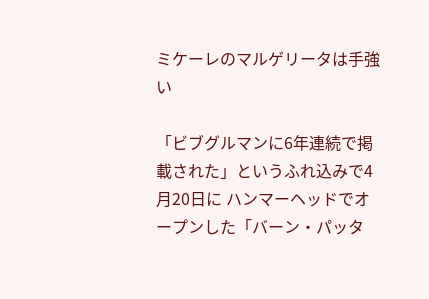ミケーレのマルゲリータは手強い

「ビブグルマンに6年連続で掲載された」というふれ込みで4月20日に ハンマーヘッドでオープンした「バーン・パッタ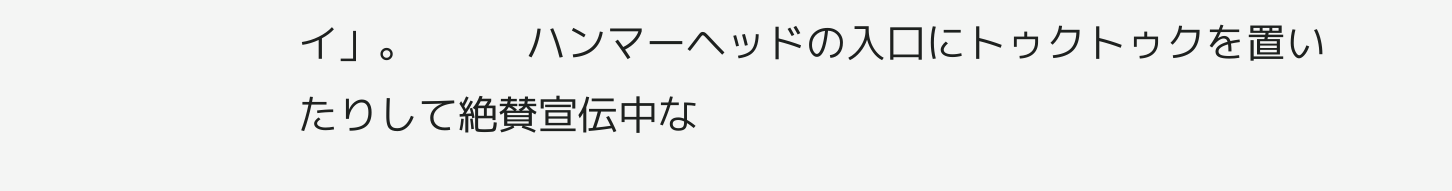イ」。         ハンマーヘッドの入口にトゥクトゥクを置いたりして絶賛宣伝中な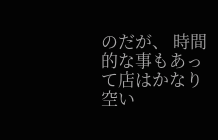のだが、 時間的な事もあって店はかなり空い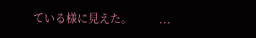ている様に見えた。         ...